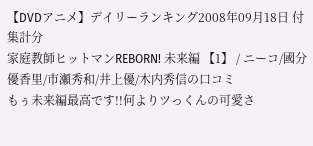【DVDアニメ】デイリーランキング2008年09月18日 付集計分
家庭教師ヒットマンREBORN! 未来編 【1】 / ニーコ/國分優香里/市瀬秀和/井上優/木内秀信の口コミ
もぅ未来編最高です!!何よりツっくんの可愛さ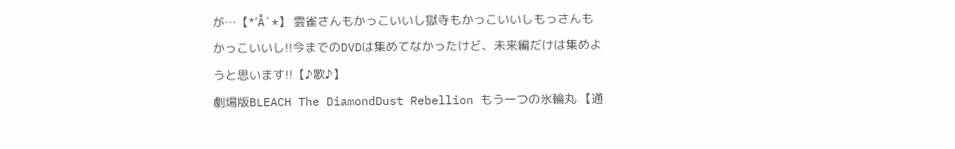が…【*’Å`*】 雲雀さんもかっこいいし獄寺もかっこいいしもっさんもかっこいいし!!今までのDVDは集めてなかったけど、未来編だけは集めようと思います!!【♪歌♪】
劇場版BLEACH The DiamondDust Rebellion もう一つの氷輪丸 【通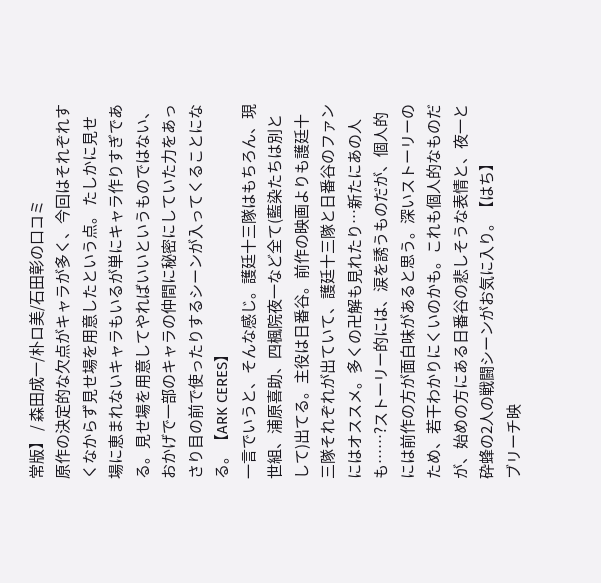常版】 / 森田成一/朴ロ美/石田彰の口コミ
原作の決定的な欠点がキャラが多く、今回はそれぞれすくなからず見せ場を用意したという点。 たしかに見せ場に恵まれないキャラもいるが単にキャラ作りすぎである。見せ場を用意してやればいいというものではない、おかげで一部のキャラの仲間に秘密にしていた力をあっさり目の前で使ったりするシーンが入ってくることになる。【ARK CERES】
一言でいうと、そんな感じ。護廷十三隊はもちろん、現世組、浦原喜助、四楓院夜一など全て(藍染たちは別として)出てる。主役は日番谷。前作の映画よりも護廷十三隊それぞれが出ていて、護廷十三隊と日番谷のファンにはオススメ。多くの卍解も見れたり…新たにあの人も……?ストーリー的には、涙を誘うものだが、個人的には前作の方が面白味があると思う。深いストーリーのため、若干わかりにくいのかも。これも個人的なものだが、始めの方にある日番谷の悲しそうな表情と、夜一と砕蜂の2人の戦闘シーンがお気に入り。【はち】
ブリーチ映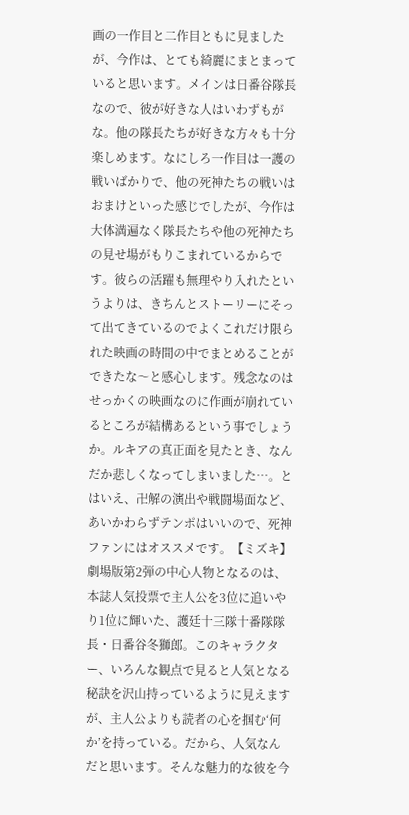画の一作目と二作目ともに見ましたが、今作は、とても綺麗にまとまっていると思います。メインは日番谷隊長なので、彼が好きな人はいわずもがな。他の隊長たちが好きな方々も十分楽しめます。なにしろ一作目は一護の戦いばかりで、他の死神たちの戦いはおまけといった感じでしたが、今作は大体満遍なく隊長たちや他の死神たちの見せ場がもりこまれているからです。彼らの活躍も無理やり入れたというよりは、きちんとストーリーにそって出てきているのでよくこれだけ限られた映画の時間の中でまとめることができたな〜と感心します。残念なのはせっかくの映画なのに作画が崩れているところが結構あるという事でしょうか。ルキアの真正面を見たとき、なんだか悲しくなってしまいました…。とはいえ、卍解の演出や戦闘場面など、あいかわらずテンポはいいので、死神ファンにはオススメです。【ミズキ】
劇場版第2弾の中心人物となるのは、本誌人気投票で主人公を3位に追いやり1位に輝いた、護廷十三隊十番隊隊長・日番谷冬獅郎。このキャラクター、いろんな観点で見ると人気となる秘訣を沢山持っているように見えますが、主人公よりも読者の心を掴む‘何か’を持っている。だから、人気なんだと思います。そんな魅力的な彼を今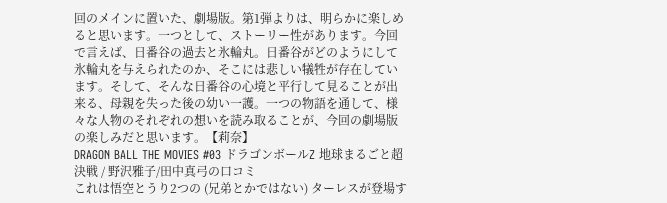回のメインに置いた、劇場版。第1弾よりは、明らかに楽しめると思います。一つとして、ストーリー性があります。今回で言えば、日番谷の過去と氷輪丸。日番谷がどのようにして氷輪丸を与えられたのか、そこには悲しい犠牲が存在しています。そして、そんな日番谷の心境と平行して見ることが出来る、母親を失った後の幼い一護。一つの物語を通して、様々な人物のそれぞれの想いを読み取ることが、今回の劇場版の楽しみだと思います。【莉奈】
DRAGON BALL THE MOVIES #03 ドラゴンボールZ 地球まるごと超決戦 / 野沢雅子/田中真弓の口コミ
これは悟空とうり2つの (兄弟とかではない) ターレスが登場す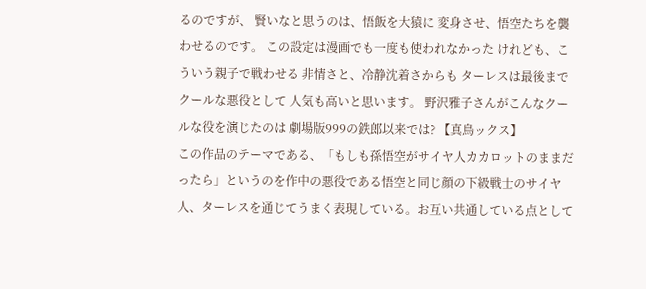るのですが、 賢いなと思うのは、悟飯を大猿に 変身させ、悟空たちを襲わせるのです。 この設定は漫画でも一度も使われなかった けれども、こういう親子で戦わせる 非情さと、冷静沈着さからも ターレスは最後までクールな悪役として 人気も高いと思います。 野沢雅子さんがこんなクールな役を演じたのは 劇場版999の鉄郎以来では? 【真鳥ックス】
この作品のテーマである、「もしも孫悟空がサイヤ人カカロットのままだったら」というのを作中の悪役である悟空と同じ顔の下級戦士のサイヤ人、ターレスを通じてうまく表現している。お互い共通している点として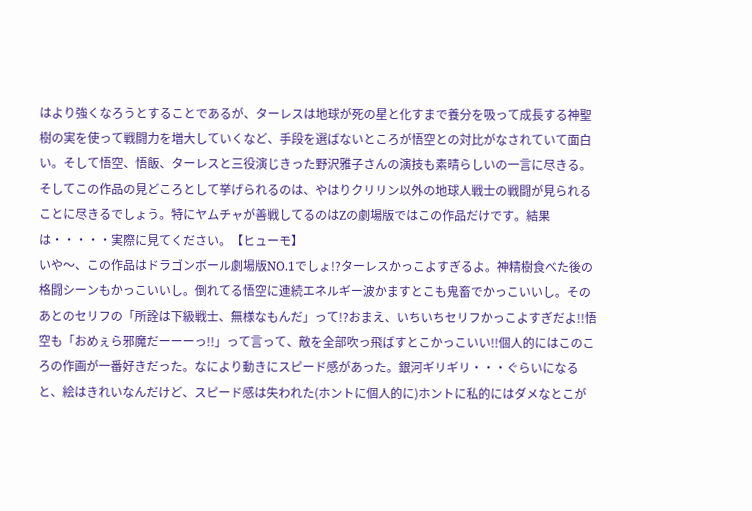はより強くなろうとすることであるが、ターレスは地球が死の星と化すまで養分を吸って成長する神聖樹の実を使って戦闘力を増大していくなど、手段を選ばないところが悟空との対比がなされていて面白い。そして悟空、悟飯、ターレスと三役演じきった野沢雅子さんの演技も素晴らしいの一言に尽きる。そしてこの作品の見どころとして挙げられるのは、やはりクリリン以外の地球人戦士の戦闘が見られることに尽きるでしょう。特にヤムチャが善戦してるのはZの劇場版ではこの作品だけです。結果は・・・・・実際に見てください。【ヒューモ】
いや〜、この作品はドラゴンボール劇場版NO.1でしょ!?ターレスかっこよすぎるよ。神精樹食べた後の格闘シーンもかっこいいし。倒れてる悟空に連続エネルギー波かますとこも鬼畜でかっこいいし。そのあとのセリフの「所詮は下級戦士、無様なもんだ」って!?おまえ、いちいちセリフかっこよすぎだよ!!悟空も「おめぇら邪魔だーーーっ!!」って言って、敵を全部吹っ飛ばすとこかっこいい!!個人的にはこのころの作画が一番好きだった。なにより動きにスピード感があった。銀河ギリギリ・・・ぐらいになると、絵はきれいなんだけど、スピード感は失われた(ホントに個人的に)ホントに私的にはダメなとこが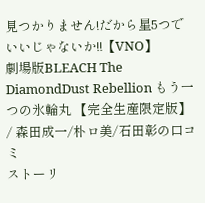見つかりません!だから星5つでいいじゃないか!!【VNO】
劇場版BLEACH The DiamondDust Rebellion もう一つの氷輪丸 【完全生産限定版】 / 森田成一/朴ロ美/石田彰の口コミ
ストーリ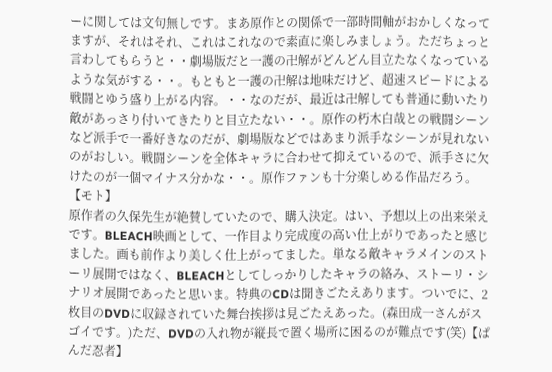ーに関しては文句無しです。まあ原作との関係で一部時間軸がおかしくなってますが、それはそれ、これはこれなので素直に楽しみましょう。ただちょっと言わしてもらうと・・劇場版だと一護の卍解がどんどん目立たなくなっているような気がする・・。もともと一護の卍解は地味だけど、超速スピードによる戦闘とゆう盛り上がる内容。・・なのだが、最近は卍解しても普通に動いたり敵があっさり付いてきたりと目立たない・・。原作の朽木白哉との戦闘シーンなど派手で一番好きなのだが、劇場版などではあまり派手なシーンが見れないのがおしい。戦闘シーンを全体キャラに合わせて抑えているので、派手さに欠けたのが一個マイナス分かな・・。原作ファンも十分楽しめる作品だろう。【モト】
原作者の久保先生が絶賛していたので、購入決定。はい、予想以上の出来栄えです。BLEACH映画として、一作目より完成度の高い仕上がりであったと感じました。画も前作より美しく仕上がってました。単なる敵キャラメインのストーリ展開ではなく、BLEACHとしてしっかりしたキャラの絡み、ストーリ・シナリオ展開であったと思いま。特典のCDは聞きごたえあります。ついでに、2枚目のDVDに収録されていた舞台挨拶は見ごたえあった。(森田成一さんがスゴイです。)ただ、DVDの入れ物が縦長で置く場所に困るのが難点です(笑)【ぱんだ忍者】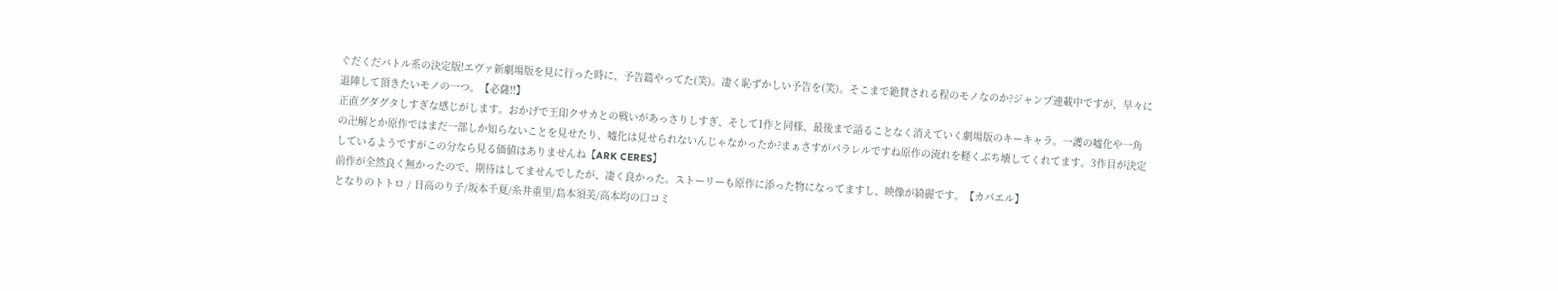ぐだくだバトル系の決定版!エヴァ新劇場版を見に行った時に、予告篇やってた(笑)。凄く恥ずかしい予告を(笑)。そこまで絶賛される程のモノなのか?ジャンプ連載中ですが、早々に退陣して頂きたいモノの一つ。【必薩!!】
正直グダグタしすぎな感じがします。おかげで王印クサカとの戦いがあっさりしすぎ、そして1作と同様、最後まで語ることなく消えていく劇場版のキーキャラ。一護の嘘化や一角の卍解とか原作ではまだ一部しか知らないことを見せたり、嘘化は見せられないんじゃなかったか?まぁさすがパラレルですね原作の流れを軽くぶち壊してくれてます。3作目が決定しているようですがこの分なら見る価値はありませんね【ARK CERES】
前作が全然良く無かったので、期待はしてませんでしたが、凄く良かった。ストーリーも原作に添った物になってますし、映像が綺麗です。【カパエル】
となりのトトロ / 日高のり子/坂本千夏/糸井重里/島本須美/高本均の口コミ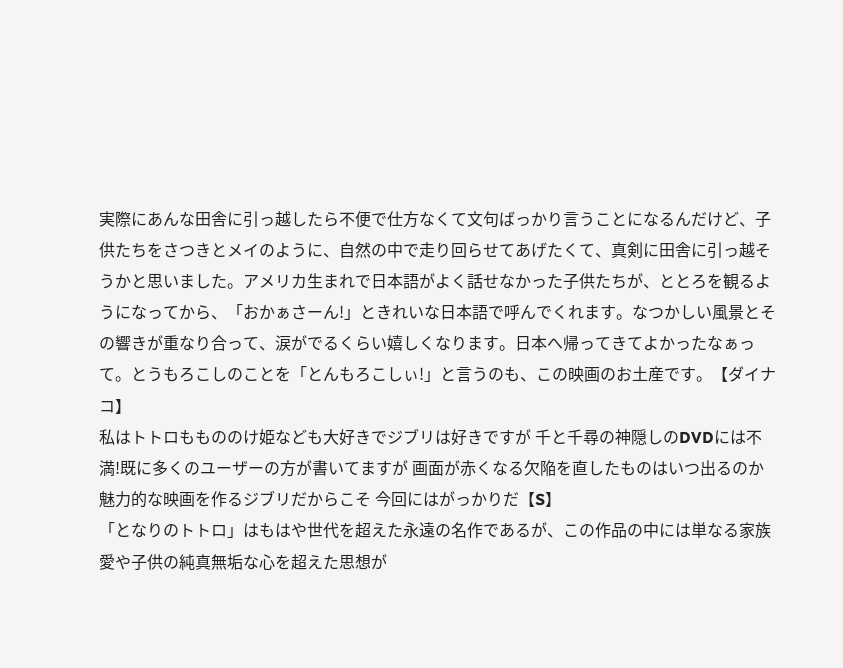実際にあんな田舎に引っ越したら不便で仕方なくて文句ばっかり言うことになるんだけど、子供たちをさつきとメイのように、自然の中で走り回らせてあげたくて、真剣に田舎に引っ越そうかと思いました。アメリカ生まれで日本語がよく話せなかった子供たちが、ととろを観るようになってから、「おかぁさーん!」ときれいな日本語で呼んでくれます。なつかしい風景とその響きが重なり合って、涙がでるくらい嬉しくなります。日本へ帰ってきてよかったなぁって。とうもろこしのことを「とんもろこしぃ!」と言うのも、この映画のお土産です。【ダイナコ】
私はトトロももののけ姫なども大好きでジブリは好きですが 千と千尋の神隠しのDVDには不満!既に多くのユーザーの方が書いてますが 画面が赤くなる欠陥を直したものはいつ出るのか 魅力的な映画を作るジブリだからこそ 今回にはがっかりだ【S】
「となりのトトロ」はもはや世代を超えた永遠の名作であるが、この作品の中には単なる家族愛や子供の純真無垢な心を超えた思想が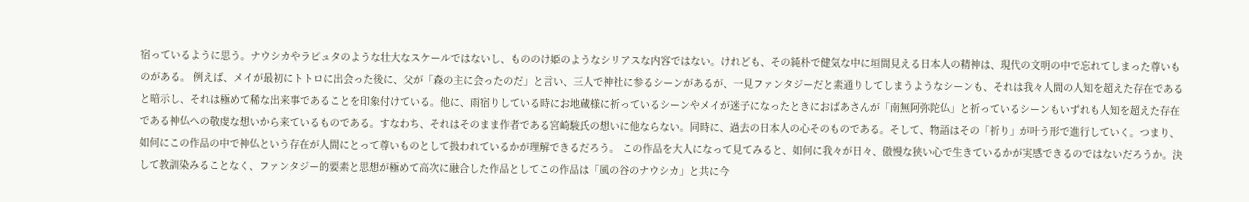宿っているように思う。ナウシカやラピュタのような壮大なスケールではないし、もののけ姫のようなシリアスな内容ではない。けれども、その純朴で健気な中に垣間見える日本人の精神は、現代の文明の中で忘れてしまった尊いものがある。 例えば、メイが最初にトトロに出会った後に、父が「森の主に会ったのだ」と言い、三人で神社に参るシーンがあるが、一見ファンタジーだと素通りしてしまうようなシーンも、それは我々人間の人知を超えた存在であると暗示し、それは極めて稀な出来事であることを印象付けている。他に、雨宿りしている時にお地蔵様に祈っているシーンやメイが迷子になったときにおばあさんが「南無阿弥陀仏」と祈っているシーンもいずれも人知を超えた存在である神仏への敬虔な想いから来ているものである。すなわち、それはそのまま作者である宮崎駿氏の想いに他ならない。同時に、過去の日本人の心そのものである。そして、物語はその「祈り」が叶う形で進行していく。つまり、如何にこの作品の中で神仏という存在が人間にとって尊いものとして扱われているかが理解できるだろう。 この作品を大人になって見てみると、如何に我々が日々、傲慢な狭い心で生きているかが実感できるのではないだろうか。決して教訓染みることなく、ファンタジー的要素と思想が極めて高次に融合した作品としてこの作品は「風の谷のナウシカ」と共に今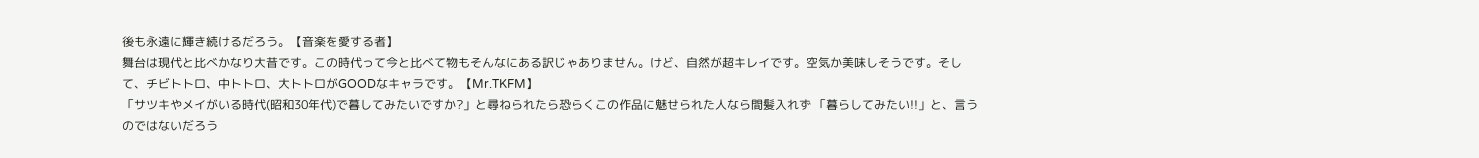後も永遠に輝き続けるだろう。【音楽を愛する者】
舞台は現代と比べかなり大昔です。この時代って今と比べて物もそんなにある訳じゃありません。けど、自然が超キレイです。空気か美味しそうです。そして、チビトトロ、中トトロ、大トトロがGOODなキャラです。【Mr.TKFM】
「サツキやメイがいる時代(昭和30年代)で暮してみたいですか?」と尋ねられたら恐らくこの作品に魅せられた人なら間髪入れず 「暮らしてみたい!!」と、言うのではないだろう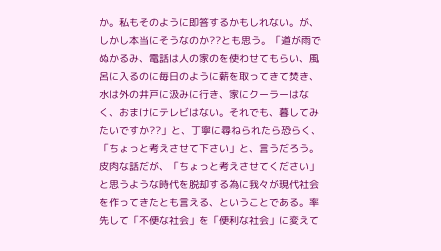か。私もそのように即答するかもしれない。が、しかし本当にそうなのか??とも思う。「道が雨でぬかるみ、電話は人の家のを使わせてもらい、風呂に入るのに毎日のように薪を取ってきて焚き、水は外の井戸に汲みに行き、家にクーラーはなく、おまけにテレビはない。それでも、暮してみたいですか??」と、丁寧に尋ねられたら恐らく、「ちょっと考えさせて下さい」と、言うだろう。皮肉な話だが、「ちょっと考えさせてください」と思うような時代を脱却する為に我々が現代社会を作ってきたとも言える、ということである。率先して「不便な社会」を「便利な社会」に変えて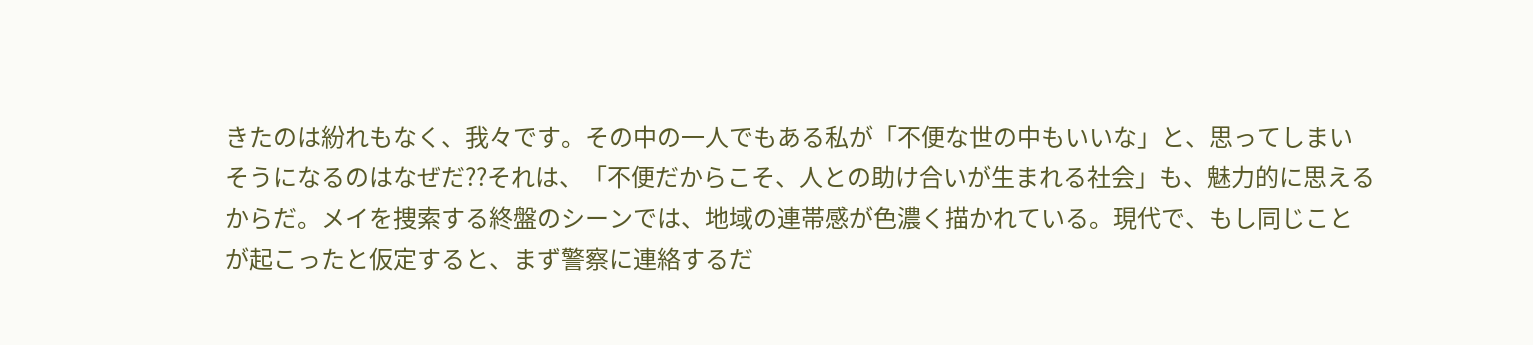きたのは紛れもなく、我々です。その中の一人でもある私が「不便な世の中もいいな」と、思ってしまいそうになるのはなぜだ??それは、「不便だからこそ、人との助け合いが生まれる社会」も、魅力的に思えるからだ。メイを捜索する終盤のシーンでは、地域の連帯感が色濃く描かれている。現代で、もし同じことが起こったと仮定すると、まず警察に連絡するだ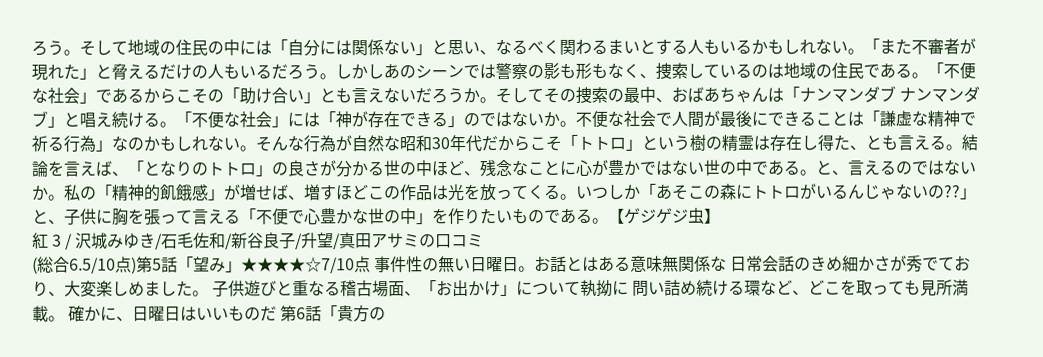ろう。そして地域の住民の中には「自分には関係ない」と思い、なるべく関わるまいとする人もいるかもしれない。「また不審者が現れた」と脅えるだけの人もいるだろう。しかしあのシーンでは警察の影も形もなく、捜索しているのは地域の住民である。「不便な社会」であるからこその「助け合い」とも言えないだろうか。そしてその捜索の最中、おばあちゃんは「ナンマンダブ ナンマンダブ」と唱え続ける。「不便な社会」には「神が存在できる」のではないか。不便な社会で人間が最後にできることは「謙虚な精神で祈る行為」なのかもしれない。そんな行為が自然な昭和30年代だからこそ「トトロ」という樹の精霊は存在し得た、とも言える。結論を言えば、「となりのトトロ」の良さが分かる世の中ほど、残念なことに心が豊かではない世の中である。と、言えるのではないか。私の「精神的飢餓感」が増せば、増すほどこの作品は光を放ってくる。いつしか「あそこの森にトトロがいるんじゃないの??」と、子供に胸を張って言える「不便で心豊かな世の中」を作りたいものである。【ゲジゲジ虫】
紅 3 / 沢城みゆき/石毛佐和/新谷良子/升望/真田アサミの口コミ
(総合6.5/10点)第5話「望み」★★★★☆7/10点 事件性の無い日曜日。お話とはある意味無関係な 日常会話のきめ細かさが秀でており、大変楽しめました。 子供遊びと重なる稽古場面、「お出かけ」について執拗に 問い詰め続ける環など、どこを取っても見所満載。 確かに、日曜日はいいものだ 第6話「貴方の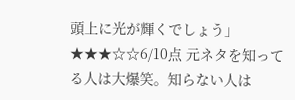頭上に光が輝くでしょう」★★★☆☆6/10点 元ネタを知ってる人は大爆笑。知らない人は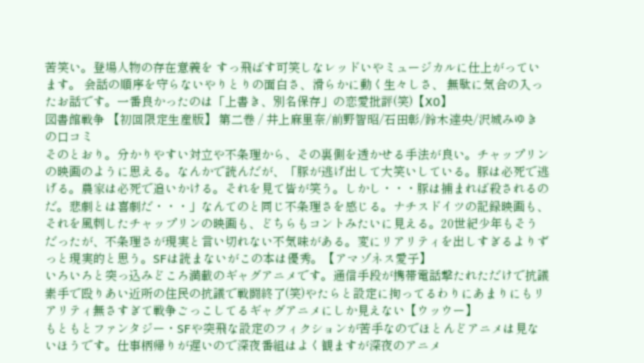苦笑い。登場人物の存在意義を すっ飛ばす可笑しなレッドいやミュージカルに仕上がっています。 会話の順序を守らないやりとりの面白さ、滑らかに動く生々しさ、 無駄に気合の入ったお話です。一番良かったのは「上書き、別名保存」の恋愛批評(笑)【X0】
図書館戦争 【初回限定生産版】 第二巻 / 井上麻里奈/前野智昭/石田彰/鈴木達央/沢城みゆきの口コミ
そのとおり。分かりやすい対立や不条理から、その裏側を透かせる手法が良い。チャップリンの映画のように思える。なんかで読んだが、「豚が逃げ出して大笑いしている。豚は必死で逃げる。農家は必死で追いかける。それを見て皆が笑う。しかし・・・豚は捕まれば殺されるのだ。悲劇とは喜劇だ・・・」なんてのと同じ不条理さを感じる。ナチスドイツの記録映画も、それを風刺したチャップリンの映画も、どちらもコントみたいに見える。20世紀少年もそうだったが、不条理さが現実と言い切れない不気味がある。変にリアリティを出しすぎるよりずっと現実的と思う。SFは読まないがこの本は優秀。【アマゾネス愛子】
いろいろと突っ込みどころ満載のギャグアニメです。通信手段が携帯電話撃たれただけで抗議 素手で殴りあい近所の住民の抗議で戦闘終了(笑)やたらと設定に拘ってるわりにあまりにもリアリティ無さすぎて戦争ごっこしてるギャグアニメにしか見えない【ウッウー】
もともとファンタジー・SFや突飛な設定のフィクションが苦手なのでほとんどアニメは見ないほうです。仕事柄帰りが遅いので深夜番組はよく観ますが深夜のアニメ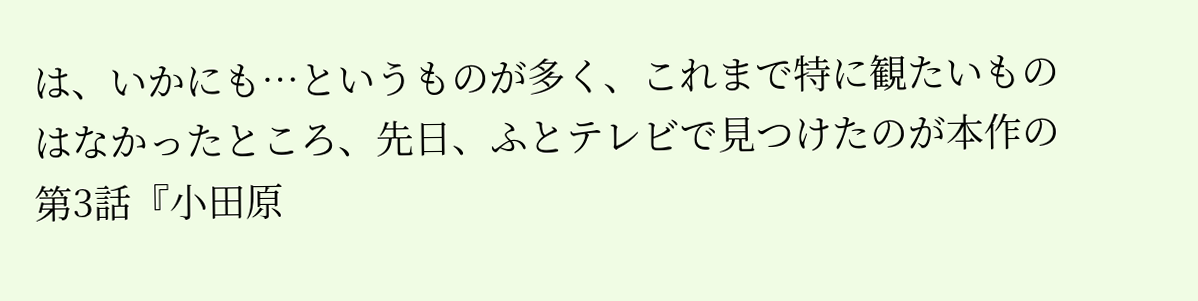は、いかにも…というものが多く、これまで特に観たいものはなかったところ、先日、ふとテレビで見つけたのが本作の第3話『小田原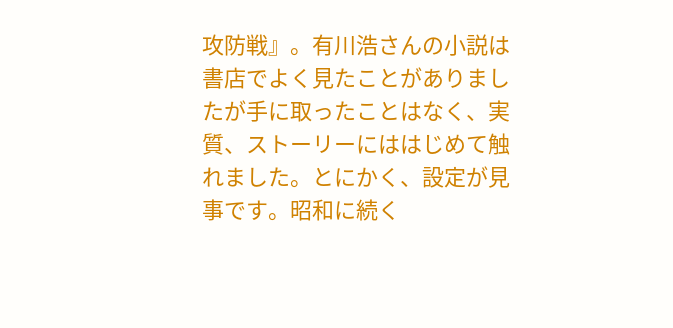攻防戦』。有川浩さんの小説は書店でよく見たことがありましたが手に取ったことはなく、実質、ストーリーにははじめて触れました。とにかく、設定が見事です。昭和に続く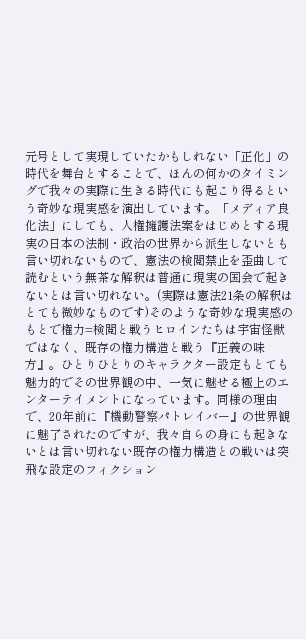元号として実現していたかもしれない「正化」の時代を舞台とすることで、ほんの何かのタイミングで我々の実際に生きる時代にも起こり得るという奇妙な現実感を演出しています。「メディア良化法」にしても、人権擁護法案をはじめとする現実の日本の法制・政治の世界から派生しないとも言い切れないもので、憲法の検閲禁止を歪曲して読むという無茶な解釈は普通に現実の国会で起きないとは言い切れない。(実際は憲法21条の解釈はとても微妙なものです)そのような奇妙な現実感のもとで権力=検閲と戦うヒロインたちは宇宙怪獣ではなく、既存の権力構造と戦う『正義の味方』。ひとりひとりのキャラクター設定もとても魅力的でその世界観の中、一気に魅せる極上のエンターテイメントになっています。同様の理由で、20年前に『機動警察パトレイバー』の世界観に魅了されたのですが、我々自らの身にも起きないとは言い切れない既存の権力構造との戦いは突飛な設定のフィクション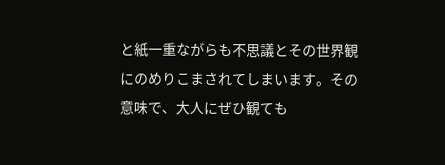と紙一重ながらも不思議とその世界観にのめりこまされてしまいます。その意味で、大人にぜひ観ても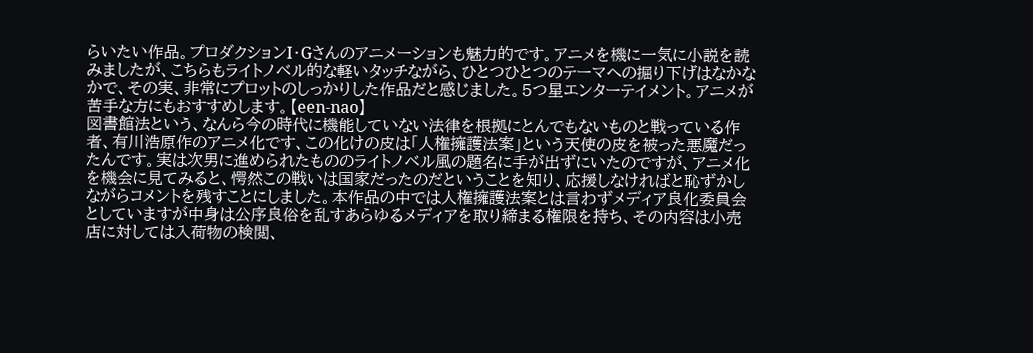らいたい作品。プロダクションI・Gさんのアニメーションも魅力的です。アニメを機に一気に小説を読みましたが、こちらもライトノベル的な軽いタッチながら、ひとつひとつのテーマへの掘り下げはなかなかで、その実、非常にプロットのしっかりした作品だと感じました。5つ星エンターテイメント。アニメが苦手な方にもおすすめします。【een-nao】
図書館法という、なんら今の時代に機能していない法律を根拠にとんでもないものと戦っている作者、有川浩原作のアニメ化です、この化けの皮は「人権擁護法案」という天使の皮を被った悪魔だったんです。実は次男に進められたもののライトノベル風の題名に手が出ずにいたのですが、アニメ化を機会に見てみると、愕然この戦いは国家だったのだということを知り、応援しなければと恥ずかしながらコメントを残すことにしました。本作品の中では人権擁護法案とは言わずメディア良化委員会としていますが中身は公序良俗を乱すあらゆるメディアを取り締まる権限を持ち、その内容は小売店に対しては入荷物の検閲、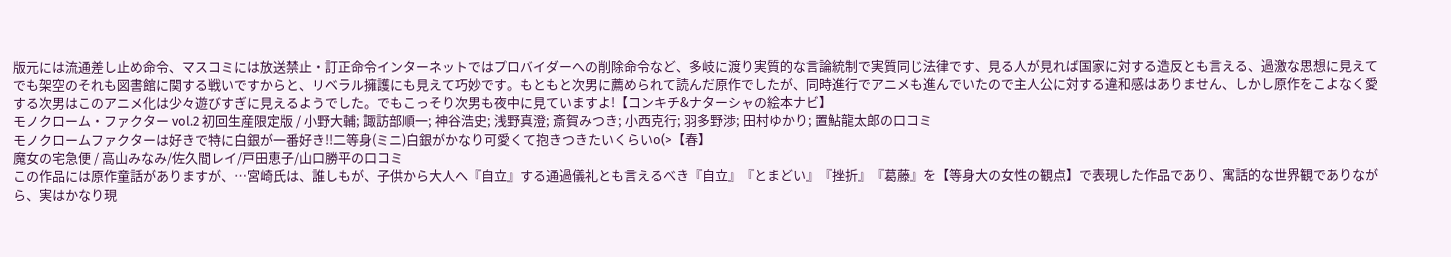版元には流通差し止め命令、マスコミには放送禁止・訂正命令インターネットではプロバイダーへの削除命令など、多岐に渡り実質的な言論統制で実質同じ法律です、見る人が見れば国家に対する造反とも言える、過激な思想に見えてでも架空のそれも図書館に関する戦いですからと、リベラル擁護にも見えて巧妙です。もともと次男に薦められて読んだ原作でしたが、同時進行でアニメも進んでいたので主人公に対する違和感はありません、しかし原作をこよなく愛する次男はこのアニメ化は少々遊びすぎに見えるようでした。でもこっそり次男も夜中に見ていますよ!【コンキチ&ナターシャの絵本ナビ】
モノクローム・ファクター vol.2 初回生産限定版 / 小野大輔; 諏訪部順一; 神谷浩史; 浅野真澄; 斎賀みつき; 小西克行; 羽多野渉; 田村ゆかり; 置鮎龍太郎の口コミ
モノクロームファクターは好きで特に白銀が一番好き!!二等身(ミニ)白銀がかなり可愛くて抱きつきたいくらいo(>【春】
魔女の宅急便 / 高山みなみ/佐久間レイ/戸田恵子/山口勝平の口コミ
この作品には原作童話がありますが、…宮崎氏は、誰しもが、子供から大人へ『自立』する通過儀礼とも言えるべき『自立』『とまどい』『挫折』『葛藤』を【等身大の女性の観点】で表現した作品であり、寓話的な世界観でありながら、実はかなり現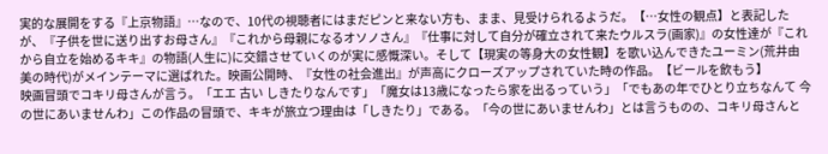実的な展開をする『上京物語』…なので、10代の視聴者にはまだピンと来ない方も、まま、見受けられるようだ。【…女性の観点】と表記したが、『子供を世に送り出すお母さん』『これから母親になるオソノさん』『仕事に対して自分が確立されて来たウルスラ(画家)』の女性達が『これから自立を始めるキキ』の物語(人生に)に交錯させていくのが実に感慨深い。そして【現実の等身大の女性観】を歌い込んできたユーミン(荒井由美の時代)がメインテーマに選ばれた。映画公開時、『女性の社会進出』が声高にクローズアップされていた時の作品。【ビールを飲もう】
映画冒頭でコキリ母さんが言う。「エエ 古い しきたりなんです」「魔女は13歳になったら家を出るっていう」「でもあの年でひとり立ちなんて 今の世にあいませんわ」この作品の冒頭で、キキが旅立つ理由は「しきたり」である。「今の世にあいませんわ」とは言うものの、コキリ母さんと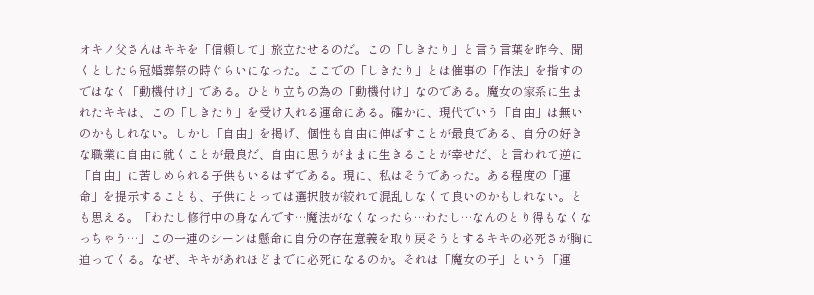オキノ父さんはキキを「信頼して」旅立たせるのだ。この「しきたり」と言う言葉を昨今、聞くとしたら冠婚葬祭の時ぐらいになった。ここでの「しきたり」とは催事の「作法」を指すのではなく「動機付け」である。ひとり立ちの為の「動機付け」なのである。魔女の家系に生まれたキキは、この「しきたり」を受け入れる運命にある。確かに、現代でいう「自由」は無いのかもしれない。しかし「自由」を掲げ、個性も自由に伸ばすことが最良である、自分の好きな職業に自由に就くことが最良だ、自由に思うがままに生きることが幸せだ、と言われて逆に「自由」に苦しめられる子供もいるはずである。現に、私はそうであった。ある程度の「運命」を提示することも、子供にとっては選択肢が絞れて混乱しなくて良いのかもしれない。とも思える。「わたし修行中の身なんです…魔法がなくなったら…わたし…なんのとり得もなくなっちゃう…」この一連のシーンは懸命に自分の存在意義を取り戻そうとするキキの必死さが胸に迫ってくる。なぜ、キキがあれほどまでに必死になるのか。それは「魔女の子」という「運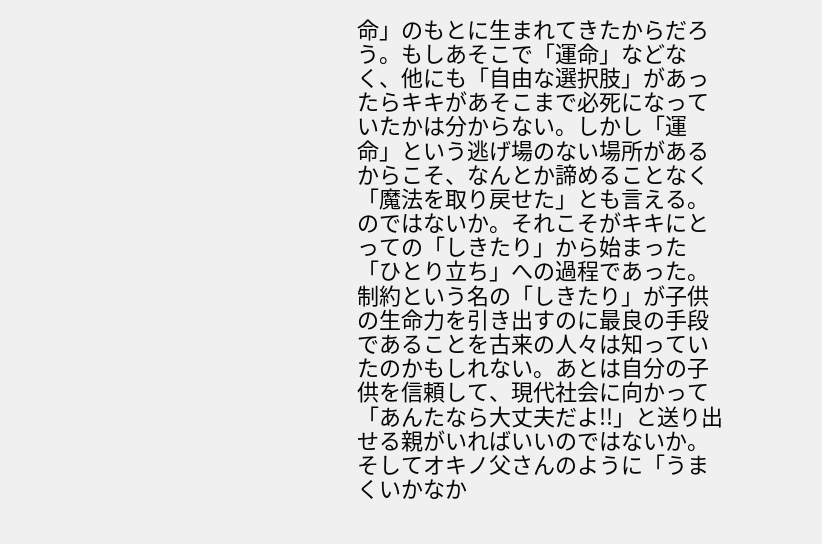命」のもとに生まれてきたからだろう。もしあそこで「運命」などなく、他にも「自由な選択肢」があったらキキがあそこまで必死になっていたかは分からない。しかし「運命」という逃げ場のない場所があるからこそ、なんとか諦めることなく「魔法を取り戻せた」とも言える。のではないか。それこそがキキにとっての「しきたり」から始まった「ひとり立ち」への過程であった。制約という名の「しきたり」が子供の生命力を引き出すのに最良の手段であることを古来の人々は知っていたのかもしれない。あとは自分の子供を信頼して、現代社会に向かって「あんたなら大丈夫だよ!!」と送り出せる親がいればいいのではないか。そしてオキノ父さんのように「うまくいかなか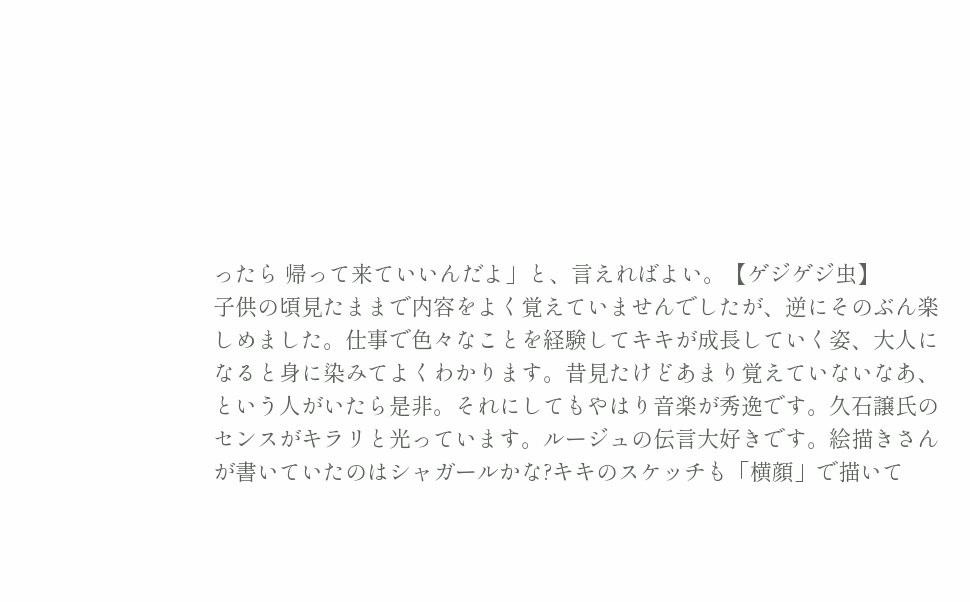ったら 帰って来ていいんだよ」と、言えればよい。【ゲジゲジ虫】
子供の頃見たままで内容をよく覚えていませんでしたが、逆にそのぶん楽しめました。仕事で色々なことを経験してキキが成長していく姿、大人になると身に染みてよくわかります。昔見たけどあまり覚えていないなあ、という人がいたら是非。それにしてもやはり音楽が秀逸です。久石譲氏のセンスがキラリと光っています。ルージュの伝言大好きです。絵描きさんが書いていたのはシャガールかな?キキのスケッチも「横顔」で描いて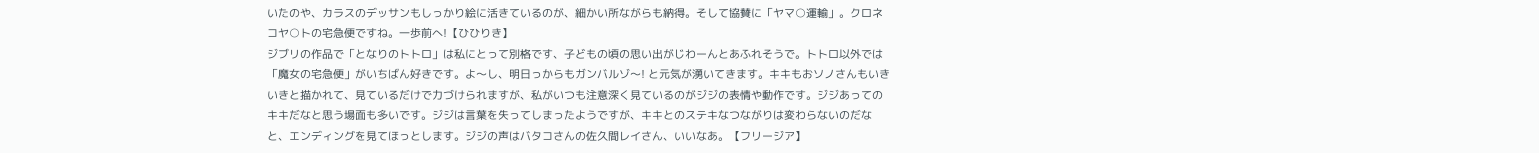いたのや、カラスのデッサンもしっかり絵に活きているのが、細かい所ながらも納得。そして協賛に「ヤマ○運輸」。クロネコヤ○トの宅急便ですね。一歩前へ!【ひひりき】
ジブリの作品で「となりのトトロ」は私にとって別格です、子どもの頃の思い出がじわーんとあふれそうで。トトロ以外では「魔女の宅急便」がいちばん好きです。よ〜し、明日っからもガンバルゾ〜! と元気が湧いてきます。キキもおソノさんもいきいきと描かれて、見ているだけで力づけられますが、私がいつも注意深く見ているのがジジの表情や動作です。ジジあってのキキだなと思う場面も多いです。ジジは言葉を失ってしまったようですが、キキとのステキなつながりは変わらないのだなと、エンディングを見てほっとします。ジジの声はバタコさんの佐久間レイさん、いいなあ。【フリージア】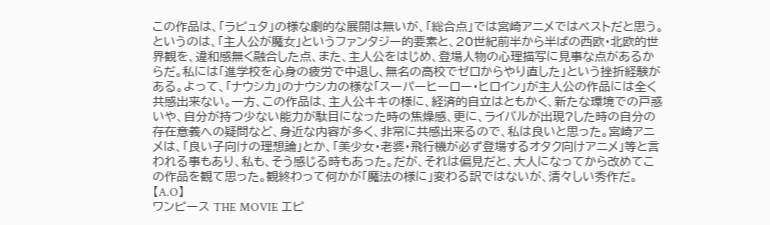この作品は、「ラピュタ」の様な劇的な展開は無いが、「総合点」では宮崎アニメではベストだと思う。というのは、「主人公が魔女」というファンタジー的要素と、20世紀前半から半ばの西欧・北欧的世界観を、違和感無く融合した点、また、主人公をはじめ、登場人物の心理描写に見事な点があるからだ。私には「進学校を心身の疲労で中退し、無名の高校でゼロからやり直した」という挫折経験がある。よって、「ナウシカ」のナウシカの様な「スーパーヒーロー・ヒロイン」が主人公の作品には全く共感出来ない。一方、この作品は、主人公キキの様に、経済的自立はともかく、新たな環境での戸惑いや、自分が持つ少ない能力が駄目になった時の焦燥感、更に、ライバルが出現?した時の自分の存在意義への疑問など、身近な内容が多く、非常に共感出来るので、私は良いと思った。宮崎アニメは、「良い子向けの理想論」とか、「美少女・老婆・飛行機が必ず登場するオタク向けアニメ」等と言われる事もあり、私も、そう感じる時もあった。だが、それは偏見だと、大人になってから改めてこの作品を観て思った。観終わって何かが「魔法の様に」変わる訳ではないが、清々しい秀作だ。【A.O】
ワンピース THE MOVIE エピ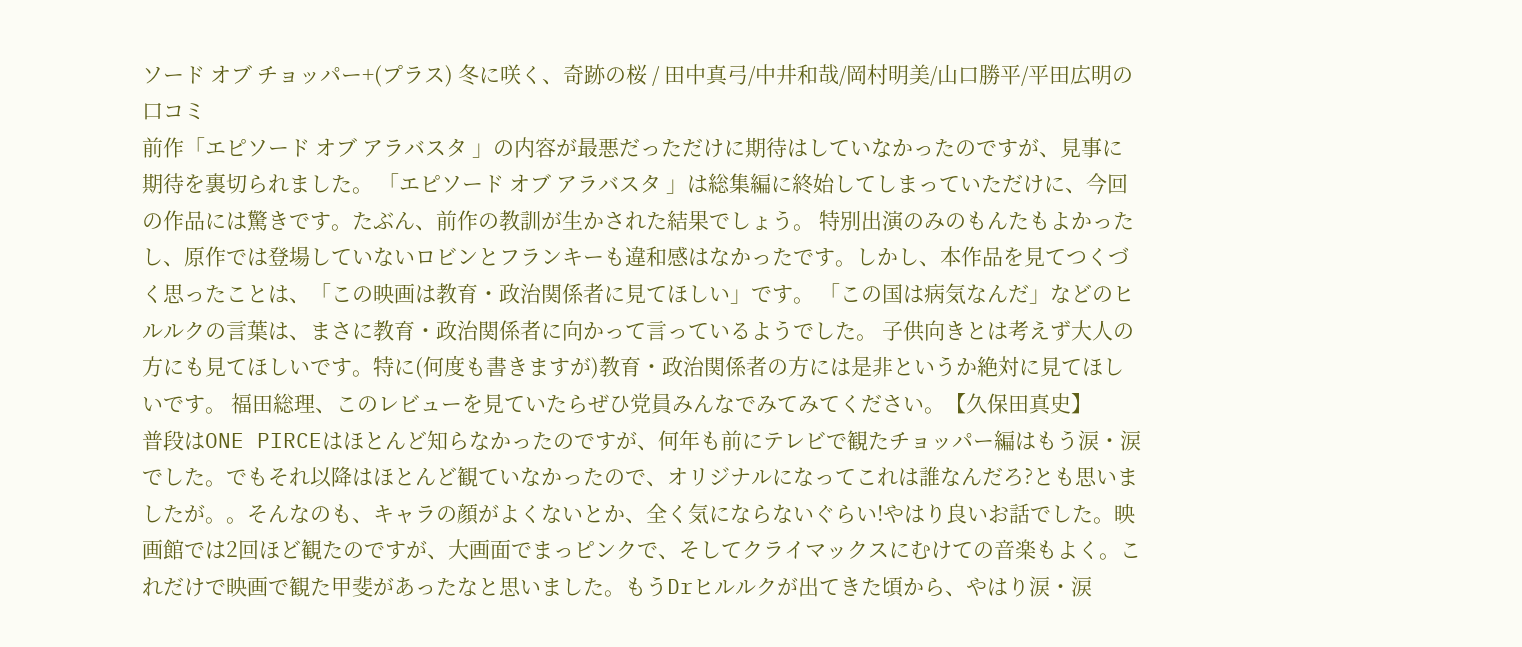ソード オブ チョッパー+(プラス) 冬に咲く、奇跡の桜 / 田中真弓/中井和哉/岡村明美/山口勝平/平田広明の口コミ
前作「エピソード オブ アラバスタ 」の内容が最悪だっただけに期待はしていなかったのですが、見事に期待を裏切られました。 「エピソード オブ アラバスタ 」は総集編に終始してしまっていただけに、今回の作品には驚きです。たぶん、前作の教訓が生かされた結果でしょう。 特別出演のみのもんたもよかったし、原作では登場していないロビンとフランキーも違和感はなかったです。しかし、本作品を見てつくづく思ったことは、「この映画は教育・政治関係者に見てほしい」です。 「この国は病気なんだ」などのヒルルクの言葉は、まさに教育・政治関係者に向かって言っているようでした。 子供向きとは考えず大人の方にも見てほしいです。特に(何度も書きますが)教育・政治関係者の方には是非というか絶対に見てほしいです。 福田総理、このレビューを見ていたらぜひ党員みんなでみてみてください。【久保田真史】
普段はONE PIRCEはほとんど知らなかったのですが、何年も前にテレビで観たチョッパー編はもう涙・涙でした。でもそれ以降はほとんど観ていなかったので、オリジナルになってこれは誰なんだろ?とも思いましたが。。そんなのも、キャラの顔がよくないとか、全く気にならないぐらい!やはり良いお話でした。映画館では2回ほど観たのですが、大画面でまっピンクで、そしてクライマックスにむけての音楽もよく。これだけで映画で観た甲斐があったなと思いました。もうDrヒルルクが出てきた頃から、やはり涙・涙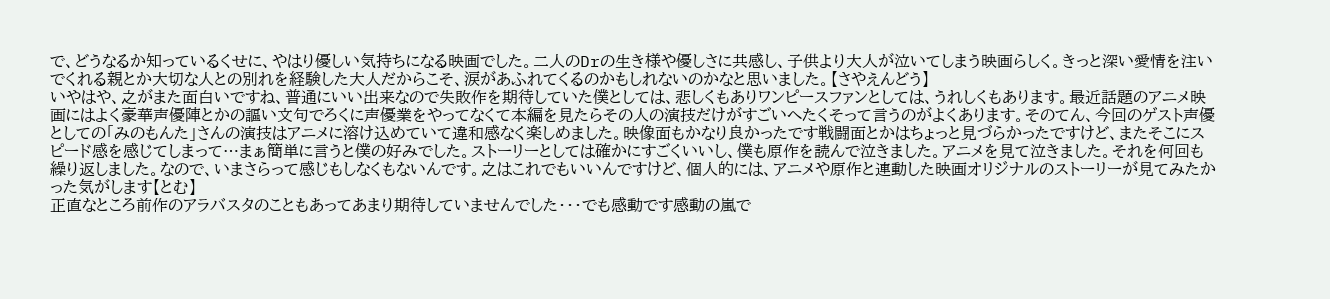で、どうなるか知っているくせに、やはり優しい気持ちになる映画でした。二人のDrの生き様や優しさに共感し、子供より大人が泣いてしまう映画らしく。きっと深い愛情を注いでくれる親とか大切な人との別れを経験した大人だからこそ、涙があふれてくるのかもしれないのかなと思いました。【さやえんどう】
いやはや、之がまた面白いですね、普通にいい出来なので失敗作を期待していた僕としては、悲しくもありワンピースファンとしては、うれしくもあります。最近話題のアニメ映画にはよく豪華声優陣とかの謳い文句でろくに声優業をやってなくて本編を見たらその人の演技だけがすごいへたくそって言うのがよくあります。そのてん、今回のゲスト声優としての「みのもんた」さんの演技はアニメに溶け込めていて違和感なく楽しめました。映像面もかなり良かったです戦闘面とかはちょっと見づらかったですけど、またそこにスピード感を感じてしまって…まぁ簡単に言うと僕の好みでした。ストーリーとしては確かにすごくいいし、僕も原作を読んで泣きました。アニメを見て泣きました。それを何回も繰り返しました。なので、いまさらって感じもしなくもないんです。之はこれでもいいんですけど、個人的には、アニメや原作と連動した映画オリジナルのストーリーが見てみたかった気がします【とむ】
正直なところ前作のアラバスタのこともあってあまり期待していませんでした・・・でも感動です感動の嵐で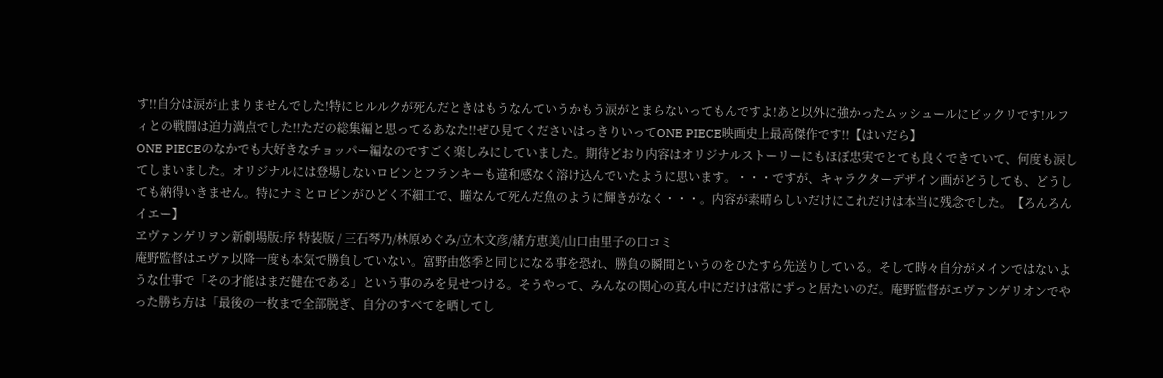す!!自分は涙が止まりませんでした!特にヒルルクが死んだときはもうなんていうかもう涙がとまらないってもんですよ!あと以外に強かったムッシュールにビックリです!ルフィとの戦闘は迫力満点でした!!ただの総集編と思ってるあなた!!ぜひ見てくださいはっきりいってONE PIECE映画史上最高傑作です!!【はいだら】
ONE PIECEのなかでも大好きなチョッパー編なのですごく楽しみにしていました。期待どおり内容はオリジナルストーリーにもほぼ忠実でとても良くできていて、何度も涙してしまいました。オリジナルには登場しないロビンとフランキーも違和感なく溶け込んでいたように思います。・・・ですが、キャラクターデザイン画がどうしても、どうしても納得いきません。特にナミとロビンがひどく不細工で、瞳なんて死んだ魚のように輝きがなく・・・。内容が素晴らしいだけにこれだけは本当に残念でした。【ろんろんイエー】
ヱヴァンゲリヲン新劇場版:序 特装版 / 三石琴乃/林原めぐみ/立木文彦/緒方恵美/山口由里子の口コミ
庵野監督はエヴァ以降一度も本気で勝負していない。富野由悠季と同じになる事を恐れ、勝負の瞬間というのをひたすら先送りしている。そして時々自分がメインではないような仕事で「その才能はまだ健在である」という事のみを見せつける。そうやって、みんなの関心の真ん中にだけは常にずっと居たいのだ。庵野監督がエヴァンゲリオンでやった勝ち方は「最後の一枚まで全部脱ぎ、自分のすべてを晒してし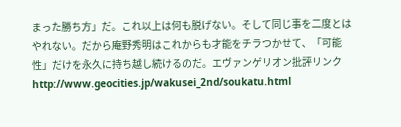まった勝ち方」だ。これ以上は何も脱げない。そして同じ事を二度とはやれない。だから庵野秀明はこれからも才能をチラつかせて、「可能性」だけを永久に持ち越し続けるのだ。エヴァンゲリオン批評リンクhttp://www.geocities.jp/wakusei_2nd/soukatu.html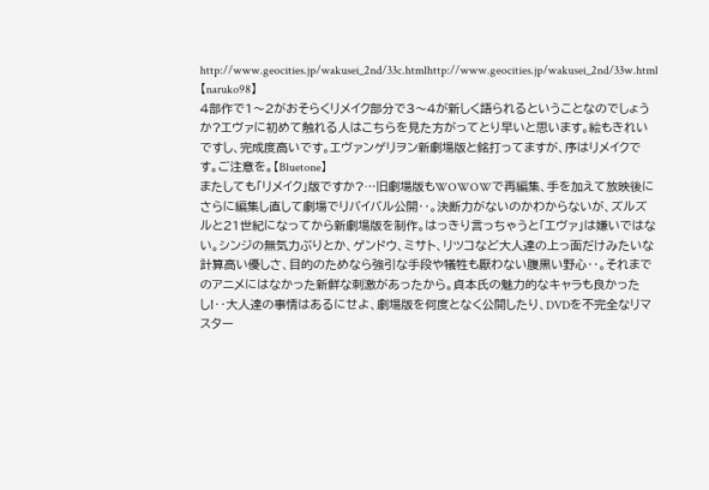http://www.geocities.jp/wakusei_2nd/33c.htmlhttp://www.geocities.jp/wakusei_2nd/33w.html【naruko98】
4部作で1〜2がおそらくリメイク部分で3〜4が新しく語られるということなのでしょうか?エヴァに初めて触れる人はこちらを見た方がってとり早いと思います。絵もきれいですし、完成度高いです。エヴァンゲリヲン新劇場版と銘打ってますが、序はリメイクです。ご注意を。【Bluetone】
またしても「リメイク」版ですか?…旧劇場版もWOWOWで再編集、手を加えて放映後にさらに編集し直して劇場でリバイバル公開‥。決断力がないのかわからないが、ズルズルと21世紀になってから新劇場版を制作。はっきり言っちゃうと「エヴァ」は嫌いではない。シンジの無気力ぶりとか、ゲンドウ、ミサト、リツコなど大人達の上っ面だけみたいな計算高い優しさ、目的のためなら強引な手段や犠牲も厭わない腹黒い野心‥。それまでのアニメにはなかった新鮮な刺激があったから。貞本氏の魅力的なキャラも良かったし!‥大人達の事情はあるにせよ、劇場版を何度となく公開したり、DVDを不完全なリマスター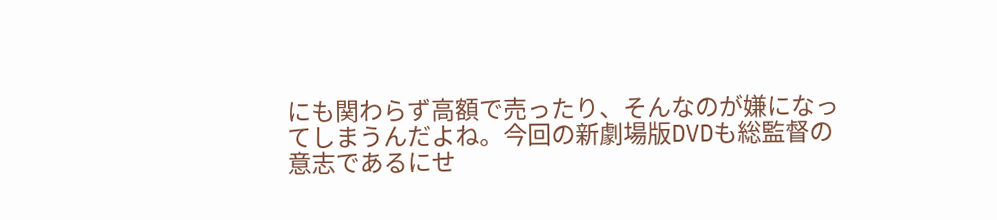にも関わらず高額で売ったり、そんなのが嫌になってしまうんだよね。今回の新劇場版DVDも総監督の意志であるにせ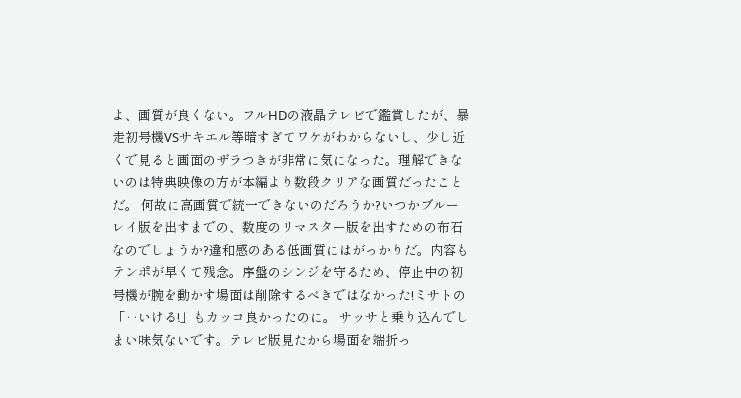よ、画質が良くない。フルHDの液晶テレビで鑑賞したが、暴走初号機VSサキエル等暗すぎてワケがわからないし、少し近くで見ると画面のザラつきが非常に気になった。理解できないのは特典映像の方が本編より数段クリアな画質だったことだ。 何故に高画質で統一できないのだろうか?いつかブルーレイ版を出すまでの、数度のリマスター版を出すための布石なのでしょうか?違和感のある低画質にはがっかりだ。内容もテンポが早くて残念。序盤のシンジを守るため、停止中の初号機が腕を動かす場面は削除するべきではなかった!ミサトの「‥いける!」もカッコ良かったのに。 サッサと乗り込んでしまい味気ないです。テレビ版見たから場面を端折っ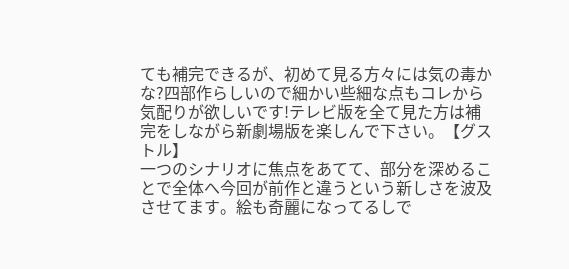ても補完できるが、初めて見る方々には気の毒かな?四部作らしいので細かい些細な点もコレから気配りが欲しいです!テレビ版を全て見た方は補完をしながら新劇場版を楽しんで下さい。【グストル】
一つのシナリオに焦点をあてて、部分を深めることで全体へ今回が前作と違うという新しさを波及させてます。絵も奇麗になってるしで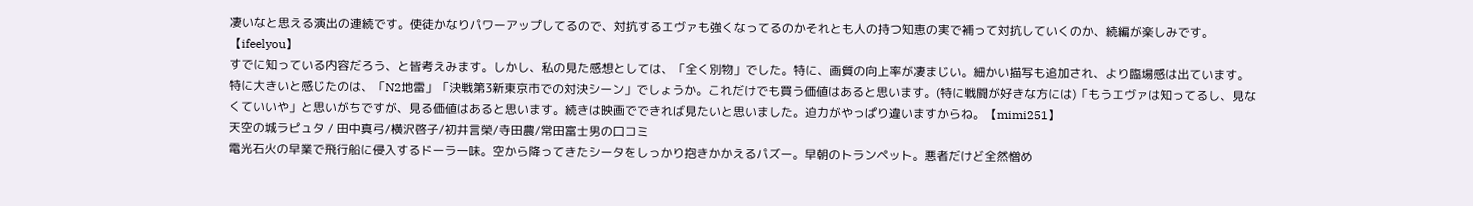凄いなと思える演出の連続です。使徒かなりパワーアップしてるので、対抗するエヴァも強くなってるのかそれとも人の持つ知恵の実で補って対抗していくのか、続編が楽しみです。【ifeelyou】
すでに知っている内容だろう、と皆考えみます。しかし、私の見た感想としては、「全く別物」でした。特に、画質の向上率が凄まじい。細かい描写も追加され、より臨場感は出ています。特に大きいと感じたのは、「N2地雷」「決戦第3新東京市での対決シーン」でしょうか。これだけでも買う価値はあると思います。(特に戦闘が好きな方には)「もうエヴァは知ってるし、見なくていいや」と思いがちですが、見る価値はあると思います。続きは映画でできれば見たいと思いました。迫力がやっぱり違いますからね。【mimi251】
天空の城ラピュタ / 田中真弓/横沢啓子/初井言榮/寺田農/常田富士男の口コミ
電光石火の早業で飛行船に侵入するドーラ一味。空から降ってきたシータをしっかり抱きかかえるパズー。早朝のトランペット。悪者だけど全然憎め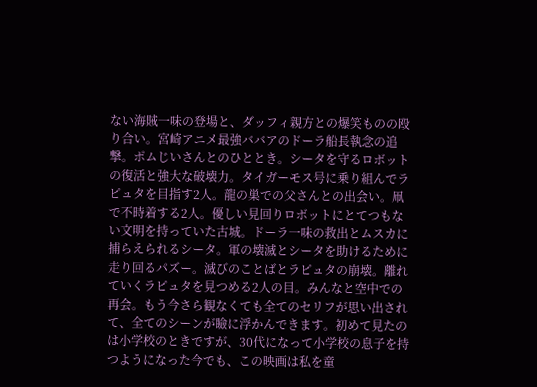ない海賊一味の登場と、ダッフィ親方との爆笑ものの殴り合い。宮崎アニメ最強ババアのドーラ船長執念の追撃。ポムじいさんとのひととき。シータを守るロボットの復活と強大な破壊力。タイガーモス号に乗り組んでラピュタを目指す2人。龍の巣での父さんとの出会い。凧で不時着する2人。優しい見回りロボットにとてつもない文明を持っていた古城。ドーラ一味の救出とムスカに捕らえられるシータ。軍の壊滅とシータを助けるために走り回るパズー。滅びのことばとラピュタの崩壊。離れていくラピュタを見つめる2人の目。みんなと空中での再会。もう今さら観なくても全てのセリフが思い出されて、全てのシーンが瞼に浮かんできます。初めて見たのは小学校のときですが、30代になって小学校の息子を持つようになった今でも、この映画は私を童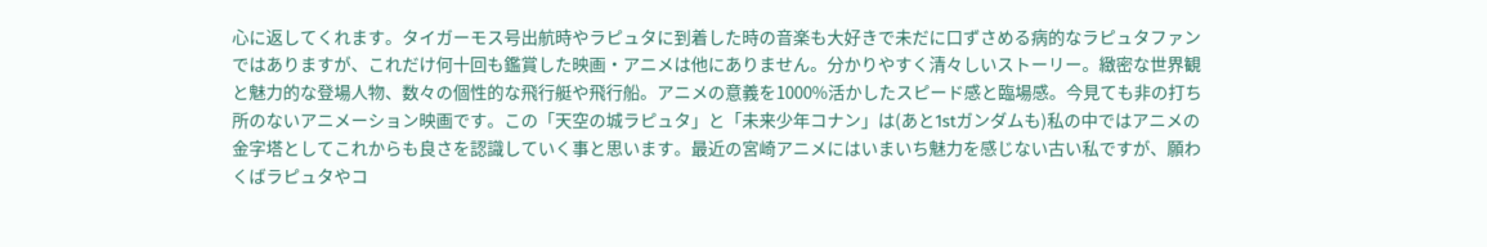心に返してくれます。タイガーモス号出航時やラピュタに到着した時の音楽も大好きで未だに口ずさめる病的なラピュタファンではありますが、これだけ何十回も鑑賞した映画・アニメは他にありません。分かりやすく清々しいストーリー。緻密な世界観と魅力的な登場人物、数々の個性的な飛行艇や飛行船。アニメの意義を1000%活かしたスピード感と臨場感。今見ても非の打ち所のないアニメーション映画です。この「天空の城ラピュタ」と「未来少年コナン」は(あと1stガンダムも)私の中ではアニメの金字塔としてこれからも良さを認識していく事と思います。最近の宮崎アニメにはいまいち魅力を感じない古い私ですが、願わくばラピュタやコ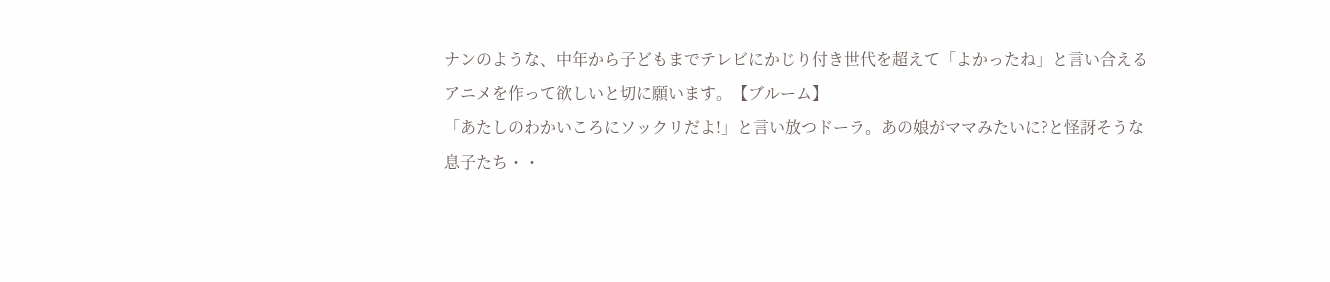ナンのような、中年から子どもまでテレビにかじり付き世代を超えて「よかったね」と言い合えるアニメを作って欲しいと切に願います。【ブルーム】
「あたしのわかいころにソックリだよ!」と言い放つドーラ。あの娘がママみたいに?と怪訝そうな息子たち・・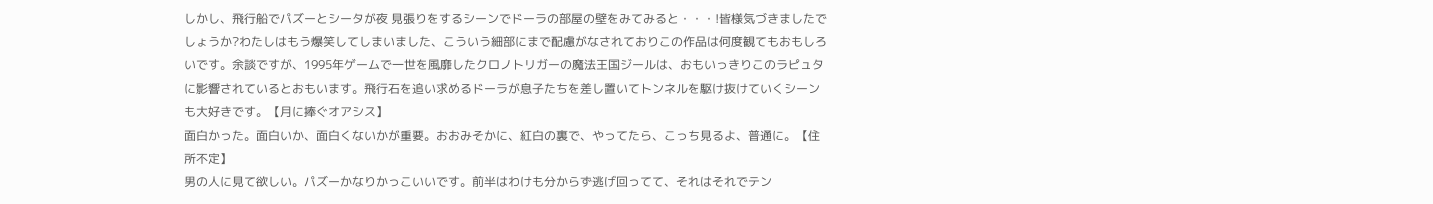しかし、飛行船でパズーとシータが夜 見張りをするシーンでドーラの部屋の壁をみてみると・・・!皆様気づきましたでしょうか?わたしはもう爆笑してしまいました、こういう細部にまで配慮がなされておりこの作品は何度観てもおもしろいです。余談ですが、1995年ゲームで一世を風靡したクロノトリガーの魔法王国ジールは、おもいっきりこのラピュタに影響されているとおもいます。飛行石を追い求めるドーラが息子たちを差し置いてトンネルを駆け抜けていくシーンも大好きです。【月に捧ぐオアシス】
面白かった。面白いか、面白くないかが重要。おおみそかに、紅白の裏で、やってたら、こっち見るよ、普通に。【住所不定】
男の人に見て欲しい。パズーかなりかっこいいです。前半はわけも分からず逃げ回ってて、それはそれでテン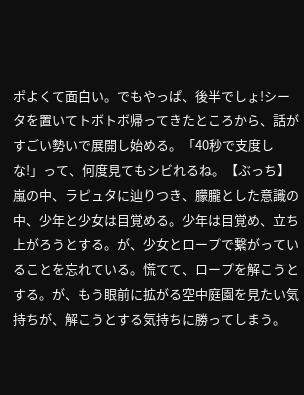ポよくて面白い。でもやっぱ、後半でしょ!シータを置いてトボトボ帰ってきたところから、話がすごい勢いで展開し始める。「40秒で支度しな!」って、何度見てもシビれるね。【ぶっち】
嵐の中、ラピュタに辿りつき、朦朧とした意識の中、少年と少女は目覚める。少年は目覚め、立ち上がろうとする。が、少女とロープで繋がっていることを忘れている。慌てて、ロープを解こうとする。が、もう眼前に拡がる空中庭園を見たい気持ちが、解こうとする気持ちに勝ってしまう。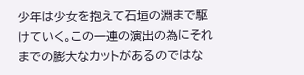少年は少女を抱えて石垣の淵まで駆けていく。この一連の演出の為にそれまでの膨大なカットがあるのではな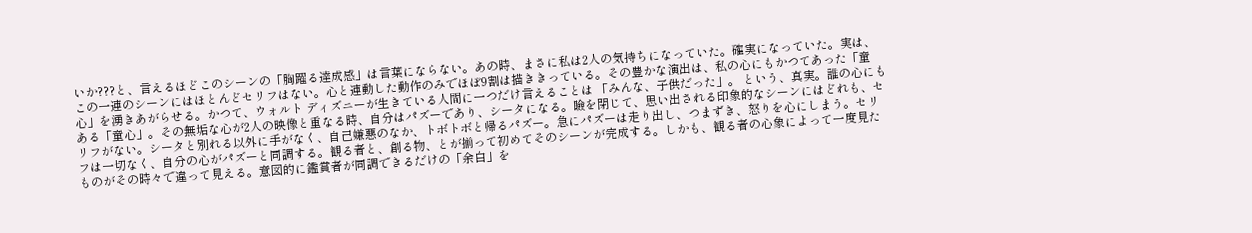いか???と、言えるほどこのシーンの「胸躍る達成感」は言葉にならない。あの時、まさに私は2人の気持ちになっていた。確実になっていた。実は、この一連のシーンにはほとんどセリフはない。心と連動した動作のみでほぼ9割は描ききっている。その豊かな演出は、私の心にもかつてあった「童心」を湧きあがらせる。かつて、ウォルト ディズニーが生きている人間に一つだけ言えることは 「みんな、子供だった」。 という、真実。誰の心にもある「童心」。その無垢な心が2人の映像と重なる時、自分はパズーであり、シータになる。瞼を閉じて、思い出される印象的なシーンにはどれも、セリフがない。シータと別れる以外に手がなく、自己嫌悪のなか、トボトボと帰るパズー。急にパズーは走り出し、つまずき、怒りを心にしまう。セリフは一切なく、自分の心がパズーと同調する。観る者と、創る物、とが揃って初めてそのシーンが完成する。しかも、観る者の心象によって一度見たものがその時々で違って見える。意図的に鑑賞者が同調できるだけの「余白」を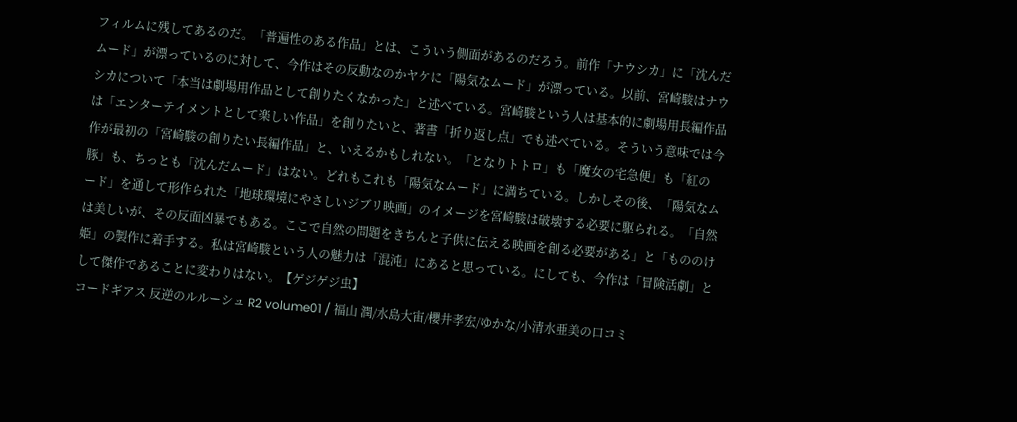フィルムに残してあるのだ。「普遍性のある作品」とは、こういう側面があるのだろう。前作「ナウシカ」に「沈んだムード」が漂っているのに対して、今作はその反動なのかヤケに「陽気なムード」が漂っている。以前、宮崎駿はナウシカについて「本当は劇場用作品として創りたくなかった」と述べている。宮崎駿という人は基本的に劇場用長編作品は「エンターテイメントとして楽しい作品」を創りたいと、著書「折り返し点」でも述べている。そういう意味では今作が最初の「宮崎駿の創りたい長編作品」と、いえるかもしれない。「となりトトロ」も「魔女の宅急便」も「紅の豚」も、ちっとも「沈んだムード」はない。どれもこれも「陽気なムード」に満ちている。しかしその後、「陽気なムード」を通して形作られた「地球環境にやさしいジブリ映画」のイメージを宮崎駿は破壊する必要に駆られる。「自然は美しいが、その反面凶暴でもある。ここで自然の問題をきちんと子供に伝える映画を創る必要がある」と「もののけ姫」の製作に着手する。私は宮崎駿という人の魅力は「混沌」にあると思っている。にしても、今作は「冒険活劇」として傑作であることに変わりはない。【ゲジゲジ虫】
コードギアス 反逆のルルーシュ R2 volume01 / 福山 潤/水島大宙/櫻井孝宏/ゆかな/小清水亜美の口コミ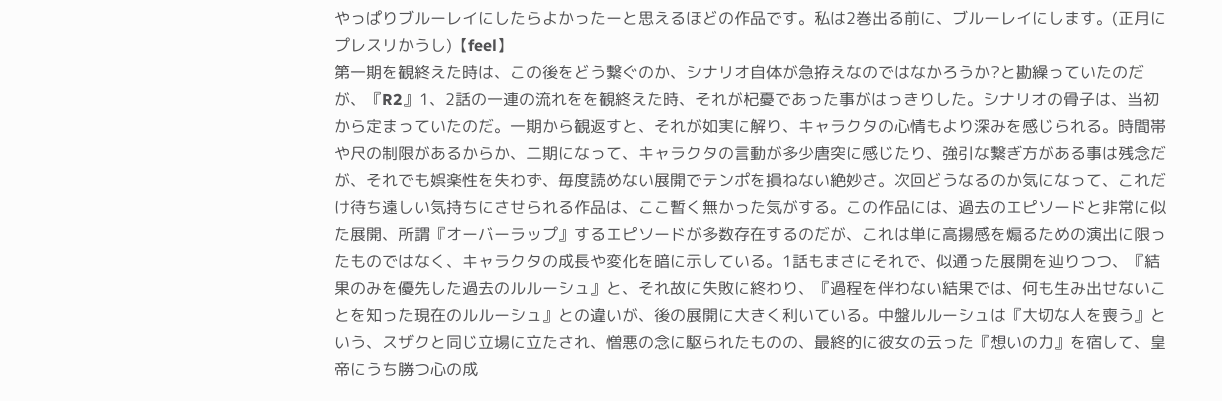やっぱりブルーレイにしたらよかったーと思えるほどの作品です。私は2巻出る前に、ブルーレイにします。(正月にプレスリかうし)【feel】
第一期を観終えた時は、この後をどう繋ぐのか、シナリオ自体が急拵えなのではなかろうか?と勘繰っていたのだが、『R2』1、2話の一連の流れをを観終えた時、それが杞憂であった事がはっきりした。シナリオの骨子は、当初から定まっていたのだ。一期から観返すと、それが如実に解り、キャラクタの心情もより深みを感じられる。時間帯や尺の制限があるからか、二期になって、キャラクタの言動が多少唐突に感じたり、強引な繋ぎ方がある事は残念だが、それでも娯楽性を失わず、毎度読めない展開でテンポを損ねない絶妙さ。次回どうなるのか気になって、これだけ待ち遠しい気持ちにさせられる作品は、ここ暫く無かった気がする。この作品には、過去のエピソードと非常に似た展開、所謂『オーバーラップ』するエピソードが多数存在するのだが、これは単に高揚感を煽るための演出に限ったものではなく、キャラクタの成長や変化を暗に示している。1話もまさにそれで、似通った展開を辿りつつ、『結果のみを優先した過去のルルーシュ』と、それ故に失敗に終わり、『過程を伴わない結果では、何も生み出せないことを知った現在のルルーシュ』との違いが、後の展開に大きく利いている。中盤ルルーシュは『大切な人を喪う』という、スザクと同じ立場に立たされ、憎悪の念に駆られたものの、最終的に彼女の云った『想いの力』を宿して、皇帝にうち勝つ心の成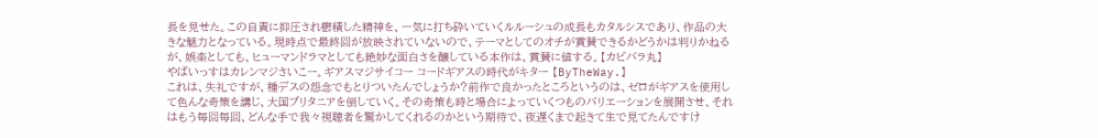長を見せた。この自責に抑圧され鬱積した精神を、一気に打ち砕いていくルルーシュの成長もカタルシスであり、作品の大きな魅力となっている。現時点で最終回が放映されていないので、テーマとしてのオチが賞賛できるかどうかは判りかねるが、娯楽としても、ヒューマンドラマとしても絶妙な面白さを醸している本作は、賞賛に値する。【カピバラ丸】
やばいっすはカレンマジさいこー。ギアスマジサイコー コードギアスの時代がキター 【ByTheWay.】
これは、失礼ですが、種デスの怨念でもとりついたんでしょうか?前作で良かったところというのは、ゼロがギアスを使用して色んな奇策を講じ、大国ブリタニアを倒していく。その奇策も時と場合によっていくつものバリエーションを展開させ、それはもう毎回毎回、どんな手で我々視聴者を驚かしてくれるのかという期待で、夜遅くまで起きて生で見てたんですけ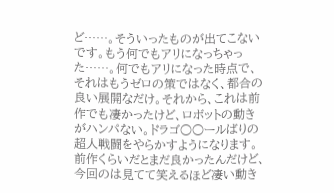ど……。そういったものが出てこないです。もう何でもアリになっちゃった……。何でもアリになった時点で、それはもうゼロの策ではなく、都合の良い展開なだけ。それから、これは前作でも凄かったけど、ロボットの動きがハンパない。ドラゴ○○ールばりの超人戦闘をやらかすようになります。前作くらいだとまだ良かったんだけど、今回のは見てて笑えるほど凄い動き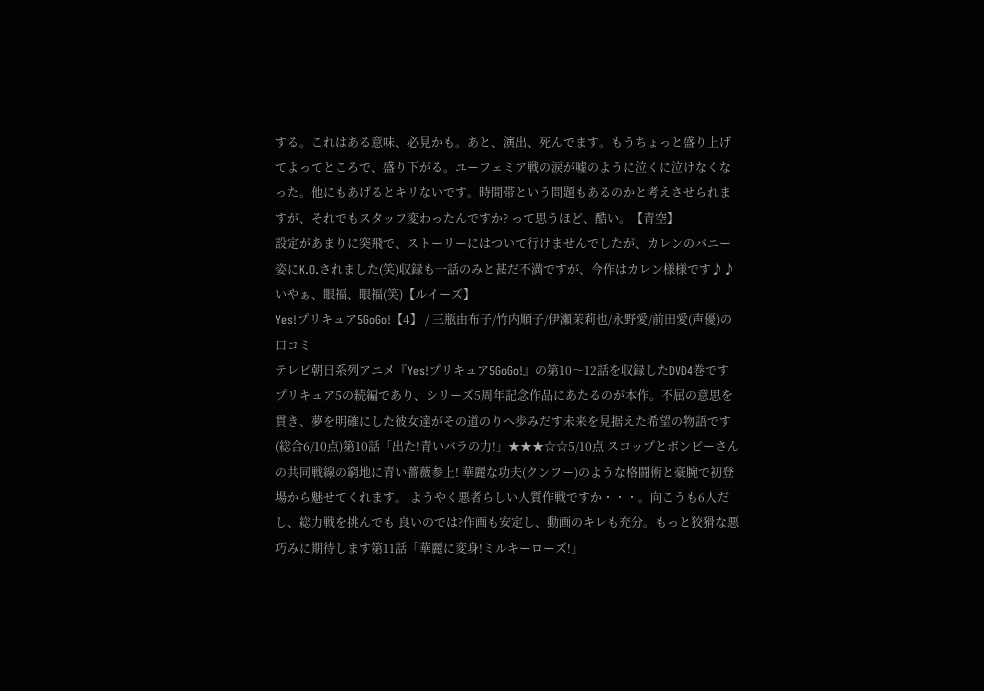する。これはある意味、必見かも。あと、演出、死んでます。もうちょっと盛り上げてよってところで、盛り下がる。ユーフェミア戦の涙が嘘のように泣くに泣けなくなった。他にもあげるとキリないです。時間帯という問題もあるのかと考えさせられますが、それでもスタッフ変わったんですか? って思うほど、酷い。【青空】
設定があまりに突飛で、ストーリーにはついて行けませんでしたが、カレンのバニー姿にK.O.されました(笑)収録も一話のみと甚だ不満ですが、今作はカレン様様です♪♪いやぁ、眼福、眼福(笑)【ルイーズ】
Yes!プリキュア5GoGo!【4】 / 三瓶由布子/竹内順子/伊瀬茉莉也/永野愛/前田愛(声優)の口コミ
テレビ朝日系列アニメ『Yes!プリキュア5GoGo!』の第10〜12話を収録したDVD4巻ですプリキュア5の続編であり、シリーズ5周年記念作品にあたるのが本作。不屈の意思を貫き、夢を明確にした彼女達がその道のりへ歩みだす未来を見据えた希望の物語です(総合6/10点)第10話「出た!青いバラの力!」★★★☆☆5/10点 スコップとボンビーさんの共同戦線の窮地に青い薔薇参上! 華麗な功夫(クンフー)のような格闘術と豪腕で初登場から魅せてくれます。 ようやく悪者らしい人質作戦ですか・・・。向こうも6人だし、総力戦を挑んでも 良いのでは?作画も安定し、動画のキレも充分。もっと狡猾な悪巧みに期待します第11話「華麗に変身!ミルキーローズ!」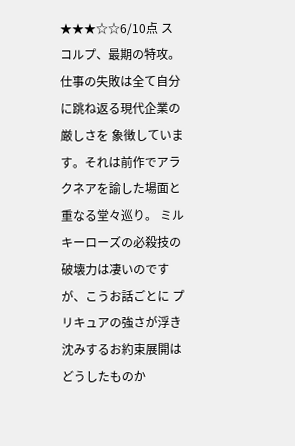★★★☆☆6/10点 スコルプ、最期の特攻。仕事の失敗は全て自分に跳ね返る現代企業の厳しさを 象徴しています。それは前作でアラクネアを諭した場面と重なる堂々巡り。 ミルキーローズの必殺技の破壊力は凄いのですが、こうお話ごとに プリキュアの強さが浮き沈みするお約束展開はどうしたものか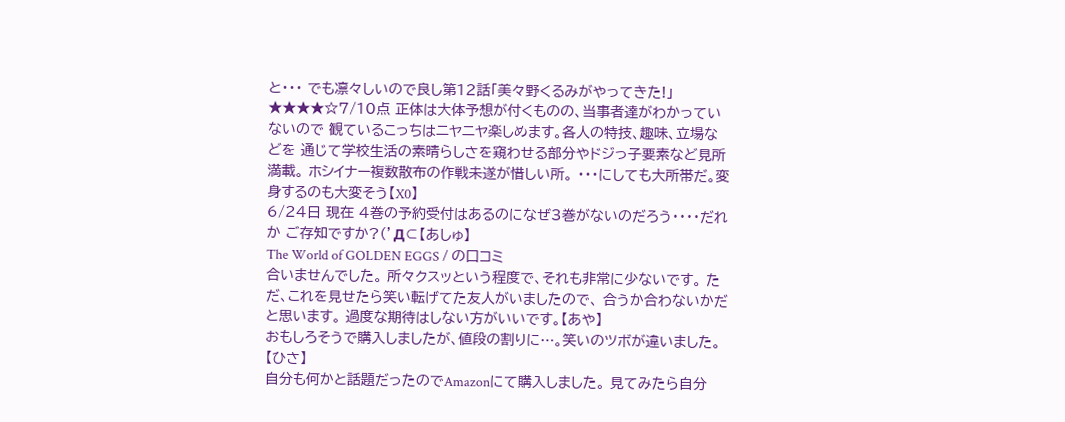と・・・ でも凛々しいので良し第12話「美々野くるみがやってきた!」★★★★☆7/10点 正体は大体予想が付くものの、当事者達がわかっていないので 観ているこっちはニヤニヤ楽しめます。各人の特技、趣味、立場などを 通じて学校生活の素晴らしさを窺わせる部分やドジっ子要素など見所満載。 ホシイナー複数散布の作戦未遂が惜しい所。 ・・・にしても大所帯だ。変身するのも大変そう【X0】
6/24日 現在 4巻の予約受付はあるのになぜ3巻がないのだろう・・・・だれか ご存知ですか?(’Д⊂【あしゅ】
The World of GOLDEN EGGS / の口コミ
合いませんでした。 所々クスッという程度で、それも非常に少ないです。 ただ、これを見せたら笑い転げてた友人がいましたので、 合うか合わないかだと思います。 過度な期待はしない方がいいです。【あや】
おもしろそうで購入しましたが、値段の割りに…。笑いのツボが違いました。【ひさ】
自分も何かと話題だったのでAmazonにて購入しました。 見てみたら自分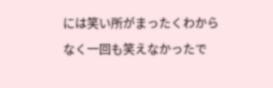には笑い所がまったくわからなく一回も笑えなかったで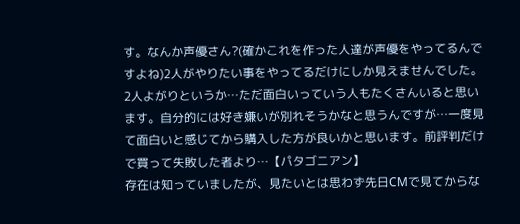す。なんか声優さん?(確かこれを作った人達が声優をやってるんですよね)2人がやりたい事をやってるだけにしか見えませんでした。2人よがりというか…ただ面白いっていう人もたくさんいると思います。自分的には好き嫌いが別れそうかなと思うんですが…一度見て面白いと感じてから購入した方が良いかと思います。前評判だけで買って失敗した者より…【パタゴニアン】
存在は知っていましたが、見たいとは思わず先日CMで見てからな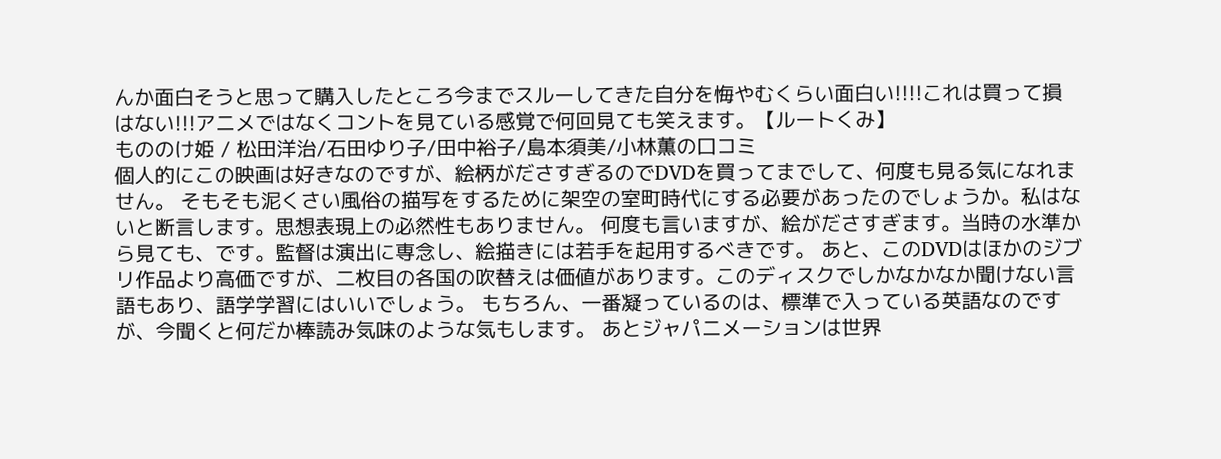んか面白そうと思って購入したところ今までスルーしてきた自分を悔やむくらい面白い!!!!これは買って損はない!!!アニメではなくコントを見ている感覚で何回見ても笑えます。【ルートくみ】
もののけ姫 / 松田洋治/石田ゆり子/田中裕子/島本須美/小林薫の口コミ
個人的にこの映画は好きなのですが、絵柄がださすぎるのでDVDを買ってまでして、何度も見る気になれません。 そもそも泥くさい風俗の描写をするために架空の室町時代にする必要があったのでしょうか。私はないと断言します。思想表現上の必然性もありません。 何度も言いますが、絵がださすぎます。当時の水準から見ても、です。監督は演出に専念し、絵描きには若手を起用するべきです。 あと、このDVDはほかのジブリ作品より高価ですが、二枚目の各国の吹替えは価値があります。このディスクでしかなかなか聞けない言語もあり、語学学習にはいいでしょう。 もちろん、一番凝っているのは、標準で入っている英語なのですが、今聞くと何だか棒読み気味のような気もします。 あとジャパニメーションは世界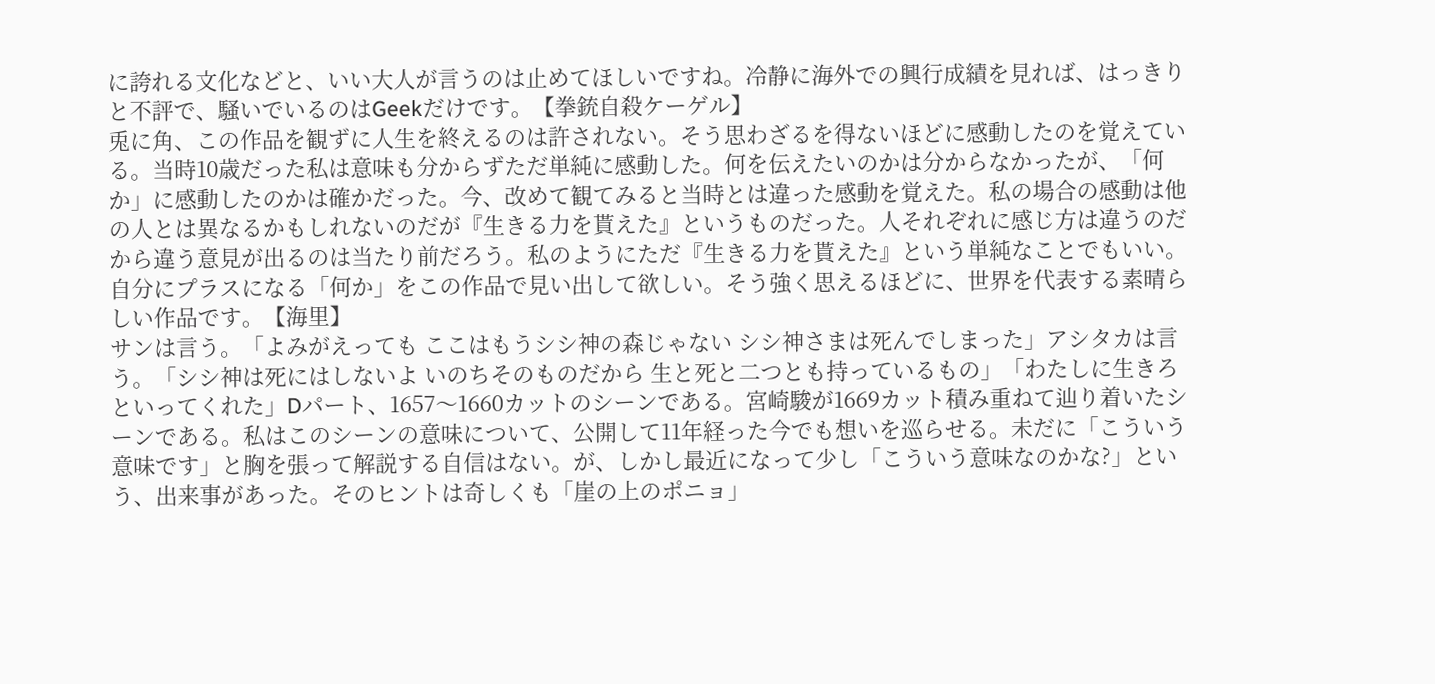に誇れる文化などと、いい大人が言うのは止めてほしいですね。冷静に海外での興行成績を見れば、はっきりと不評で、騒いでいるのはGeekだけです。【拳銃自殺ケーゲル】
兎に角、この作品を観ずに人生を終えるのは許されない。そう思わざるを得ないほどに感動したのを覚えている。当時10歳だった私は意味も分からずただ単純に感動した。何を伝えたいのかは分からなかったが、「何か」に感動したのかは確かだった。今、改めて観てみると当時とは違った感動を覚えた。私の場合の感動は他の人とは異なるかもしれないのだが『生きる力を貰えた』というものだった。人それぞれに感じ方は違うのだから違う意見が出るのは当たり前だろう。私のようにただ『生きる力を貰えた』という単純なことでもいい。自分にプラスになる「何か」をこの作品で見い出して欲しい。そう強く思えるほどに、世界を代表する素晴らしい作品です。【海里】
サンは言う。「よみがえっても ここはもうシシ神の森じゃない シシ神さまは死んでしまった」アシタカは言う。「シシ神は死にはしないよ いのちそのものだから 生と死と二つとも持っているもの」「わたしに生きろ といってくれた」Dパート、1657〜1660カットのシーンである。宮崎駿が1669カット積み重ねて辿り着いたシーンである。私はこのシーンの意味について、公開して11年経った今でも想いを巡らせる。未だに「こういう意味です」と胸を張って解説する自信はない。が、しかし最近になって少し「こういう意味なのかな?」という、出来事があった。そのヒントは奇しくも「崖の上のポニョ」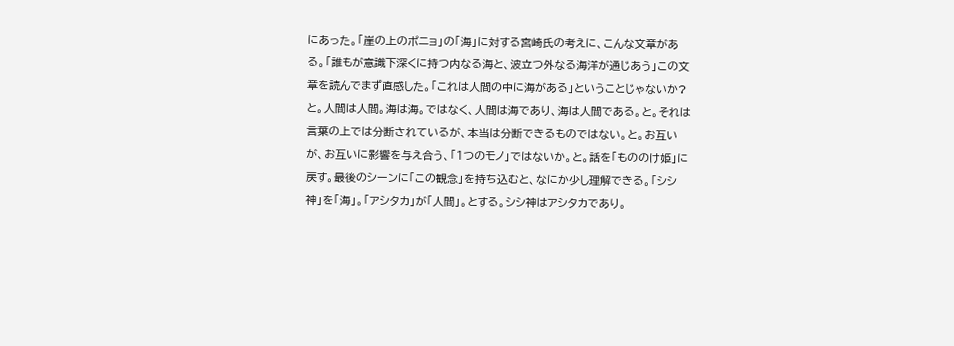にあった。「崖の上のポニョ」の「海」に対する宮崎氏の考えに、こんな文章がある。「誰もが意識下深くに持つ内なる海と、波立つ外なる海洋が通じあう」この文章を読んでまず直感した。「これは人間の中に海がある」ということじゃないか?と。人間は人間。海は海。ではなく、人間は海であり、海は人間である。と。それは言葉の上では分断されているが、本当は分断できるものではない。と。お互いが、お互いに影響を与え合う、「1つのモノ」ではないか。と。話を「もののけ姫」に戻す。最後のシーンに「この観念」を持ち込むと、なにか少し理解できる。「シシ神」を「海」。「アシタカ」が「人間」。とする。シシ神はアシタカであり。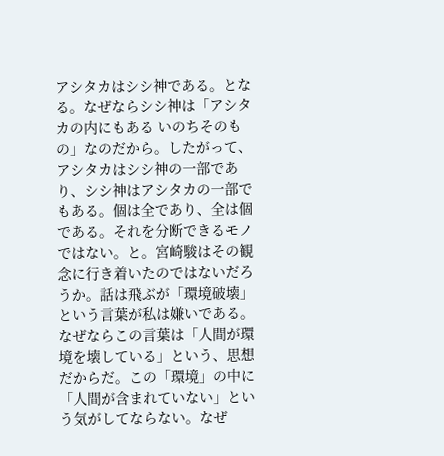アシタカはシシ神である。となる。なぜならシシ神は「アシタカの内にもある いのちそのもの」なのだから。したがって、アシタカはシシ神の一部であり、シシ神はアシタカの一部でもある。個は全であり、全は個である。それを分断できるモノではない。と。宮崎駿はその観念に行き着いたのではないだろうか。話は飛ぶが「環境破壊」という言葉が私は嫌いである。なぜならこの言葉は「人間が環境を壊している」という、思想だからだ。この「環境」の中に「人間が含まれていない」という気がしてならない。なぜ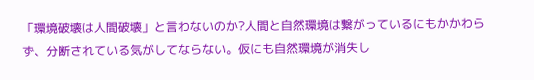「環境破壊は人間破壊」と言わないのか?人間と自然環境は繋がっているにもかかわらず、分断されている気がしてならない。仮にも自然環境が消失し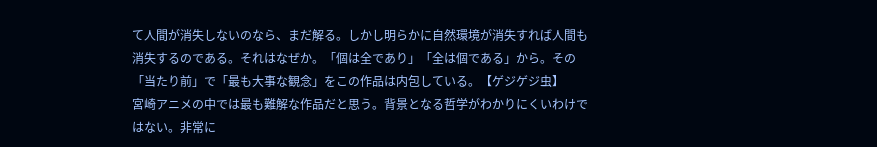て人間が消失しないのなら、まだ解る。しかし明らかに自然環境が消失すれば人間も消失するのである。それはなぜか。「個は全であり」「全は個である」から。その「当たり前」で「最も大事な観念」をこの作品は内包している。【ゲジゲジ虫】
宮崎アニメの中では最も難解な作品だと思う。背景となる哲学がわかりにくいわけではない。非常に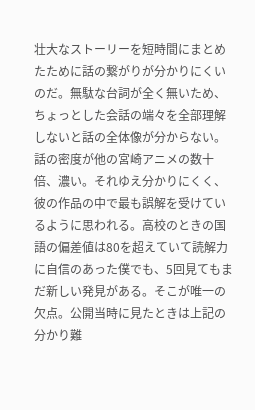壮大なストーリーを短時間にまとめたために話の繋がりが分かりにくいのだ。無駄な台詞が全く無いため、ちょっとした会話の端々を全部理解しないと話の全体像が分からない。話の密度が他の宮崎アニメの数十倍、濃い。それゆえ分かりにくく、彼の作品の中で最も誤解を受けているように思われる。高校のときの国語の偏差値は80を超えていて読解力に自信のあった僕でも、5回見てもまだ新しい発見がある。そこが唯一の欠点。公開当時に見たときは上記の分かり難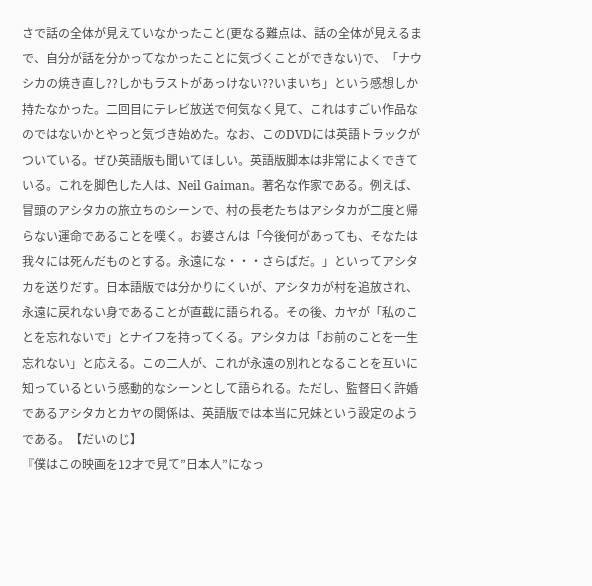さで話の全体が見えていなかったこと(更なる難点は、話の全体が見えるまで、自分が話を分かってなかったことに気づくことができない)で、「ナウシカの焼き直し??しかもラストがあっけない??いまいち」という感想しか持たなかった。二回目にテレビ放送で何気なく見て、これはすごい作品なのではないかとやっと気づき始めた。なお、このDVDには英語トラックがついている。ぜひ英語版も聞いてほしい。英語版脚本は非常によくできている。これを脚色した人は、Neil Gaiman。著名な作家である。例えば、冒頭のアシタカの旅立ちのシーンで、村の長老たちはアシタカが二度と帰らない運命であることを嘆く。お婆さんは「今後何があっても、そなたは我々には死んだものとする。永遠にな・・・さらばだ。」といってアシタカを送りだす。日本語版では分かりにくいが、アシタカが村を追放され、永遠に戻れない身であることが直截に語られる。その後、カヤが「私のことを忘れないで」とナイフを持ってくる。アシタカは「お前のことを一生忘れない」と応える。この二人が、これが永遠の別れとなることを互いに知っているという感動的なシーンとして語られる。ただし、監督曰く許婚であるアシタカとカヤの関係は、英語版では本当に兄妹という設定のようである。【だいのじ】
『僕はこの映画を12才で見て”日本人”になっ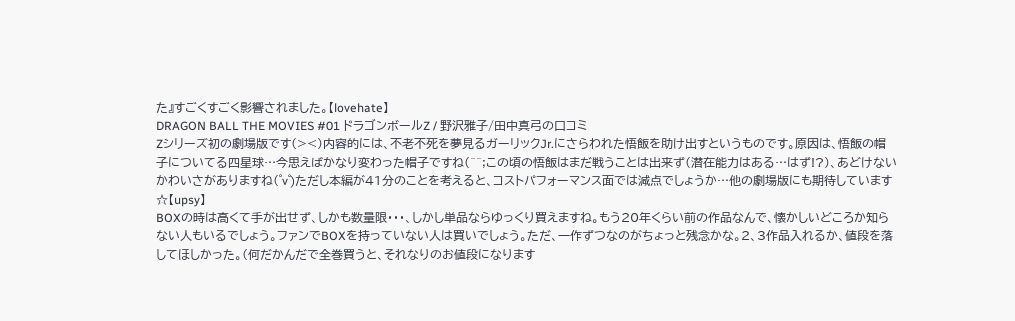た』すごくすごく影響されました。【lovehate】
DRAGON BALL THE MOVIES #01 ドラゴンボールZ / 野沢雅子/田中真弓の口コミ
Zシリーズ初の劇場版です(><)内容的には、不老不死を夢見るガーリックJr.にさらわれた悟飯を助け出すというものです。原因は、悟飯の帽子についてる四星球…今思えばかなり変わった帽子ですね(^^;この頃の悟飯はまだ戦うことは出来ず(潜在能力はある…はず!?)、あどけないかわいさがありますね(゜v゜)ただし本編が41分のことを考えると、コストパフォーマンス面では減点でしょうか…他の劇場版にも期待しています☆【upsy】
BOXの時は高くて手が出せず、しかも数量限・・・、しかし単品ならゆっくり買えますね。もう20年くらい前の作品なんで、懐かしいどころか知らない人もいるでしょう。ファンでBOXを持っていない人は買いでしょう。ただ、一作ずつなのがちょっと残念かな。2、3作品入れるか、値段を落してほしかった。(何だかんだで全巻買うと、それなりのお値段になります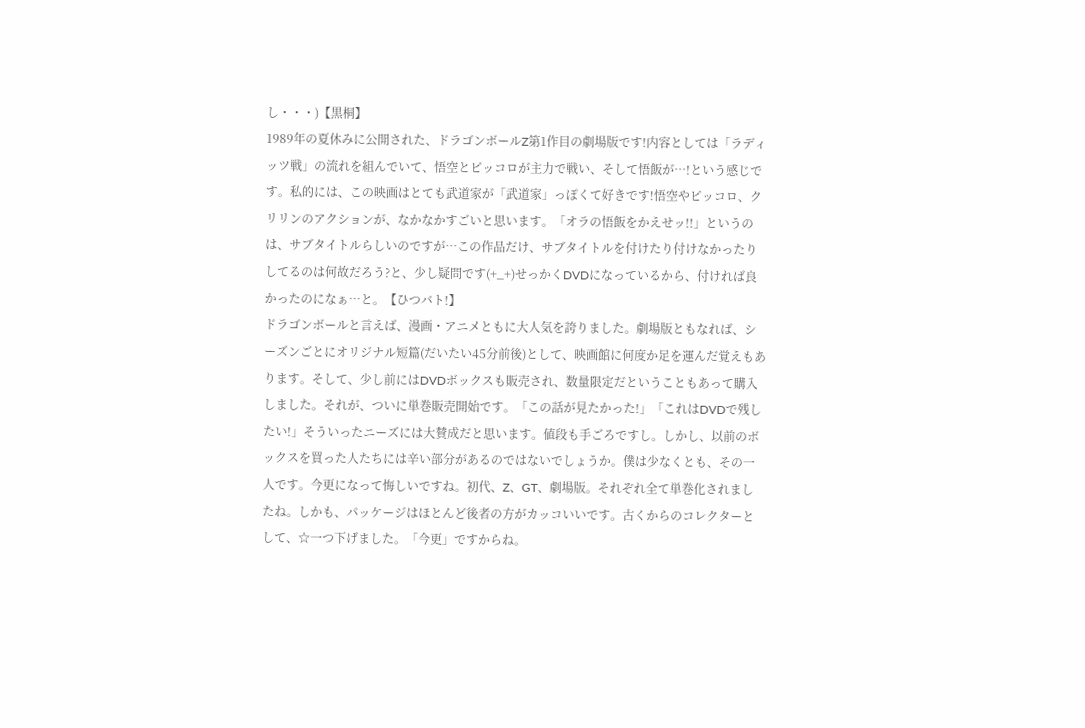し・・・)【黒桐】
1989年の夏休みに公開された、ドラゴンボールZ第1作目の劇場版です!内容としては「ラディッツ戦」の流れを組んでいて、悟空とピッコロが主力で戦い、そして悟飯が…!という感じです。私的には、この映画はとても武道家が「武道家」っぽくて好きです!悟空やピッコロ、クリリンのアクションが、なかなかすごいと思います。「オラの悟飯をかえせッ!!」というのは、サブタイトルらしいのですが…この作品だけ、サブタイトルを付けたり付けなかったりしてるのは何故だろう?と、少し疑問です(+_+)せっかくDVDになっているから、付ければ良かったのになぁ…と。【ひつバト!】
ドラゴンボールと言えば、漫画・アニメともに大人気を誇りました。劇場版ともなれば、シーズンごとにオリジナル短篇(だいたい45分前後)として、映画館に何度か足を運んだ覚えもあります。そして、少し前にはDVDボックスも販売され、数量限定だということもあって購入しました。それが、ついに単巻販売開始です。「この話が見たかった!」「これはDVDで残したい!」そういったニーズには大賛成だと思います。値段も手ごろですし。しかし、以前のボックスを買った人たちには辛い部分があるのではないでしょうか。僕は少なくとも、その一人です。今更になって悔しいですね。初代、Z、GT、劇場版。それぞれ全て単巻化されましたね。しかも、パッケージはほとんど後者の方がカッコいいです。古くからのコレクターとして、☆一つ下げました。「今更」ですからね。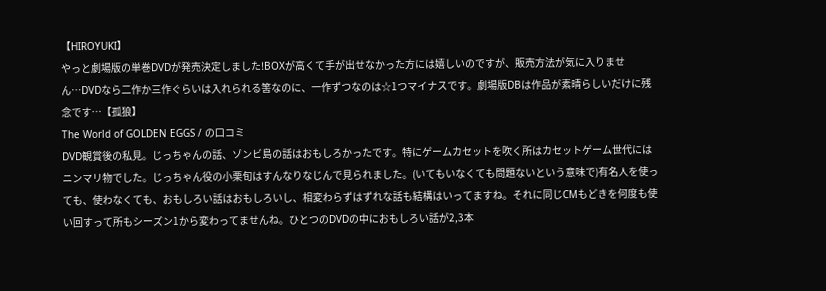【HIROYUKI】
やっと劇場版の単巻DVDが発売決定しました!BOXが高くて手が出せなかった方には嬉しいのですが、販売方法が気に入りません…DVDなら二作か三作ぐらいは入れられる筈なのに、一作ずつなのは☆1つマイナスです。劇場版DBは作品が素晴らしいだけに残念です…【孤狼】
The World of GOLDEN EGGS / の口コミ
DVD観賞後の私見。じっちゃんの話、ゾンビ島の話はおもしろかったです。特にゲームカセットを吹く所はカセットゲーム世代にはニンマリ物でした。じっちゃん役の小栗旬はすんなりなじんで見られました。(いてもいなくても問題ないという意味で)有名人を使っても、使わなくても、おもしろい話はおもしろいし、相変わらずはずれな話も結構はいってますね。それに同じCMもどきを何度も使い回すって所もシーズン1から変わってませんね。ひとつのDVDの中におもしろい話が2,3本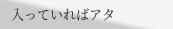入っていればアタ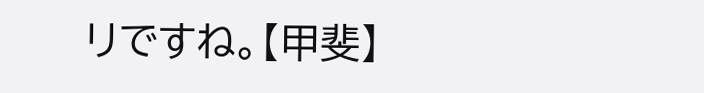リですね。【甲斐】